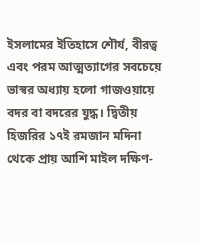ইসলামের ইতিহাসে শৌর্য, বীরত্ব এবং পরম আত্মত্যাগের সবচেয়ে ভাস্বর অধ্যায় হলো গাজওয়ায়ে বদর বা বদরের যুদ্ধ। দ্বিতীয় হিজরির ১৭ই রমজান মদিনা থেকে প্রায় আশি মাইল দক্ষিণ-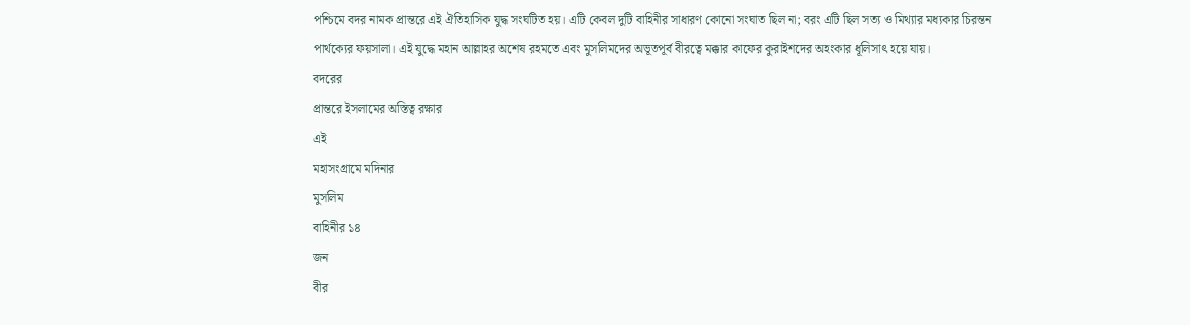পশ্চিমে বদর নামক প্রান্তরে এই ঐতিহাসিক যুদ্ধ সংঘটিত হয়। এটি কেবল দুটি বাহিনীর সাধারণ কোনো সংঘাত ছিল না; বরং এটি ছিল সত্য ও মিথ্যার মধ্যকার চিরন্তন পার্থক্যের ফয়সালা। এই যুদ্ধে মহান আল্লাহর অশেষ রহমতে এবং মুসলিমদের অভূতপূর্ব বীরত্বে মক্কার কাফের কুরাইশদের অহংকার ধূলিসাৎ হয়ে যায়।
বদরের
প্রান্তরে ইসলামের অস্তিত্ব রক্ষার
এই
মহাসংগ্রামে মদিনার
মুসলিম
বাহিনীর ১৪
জন
বীর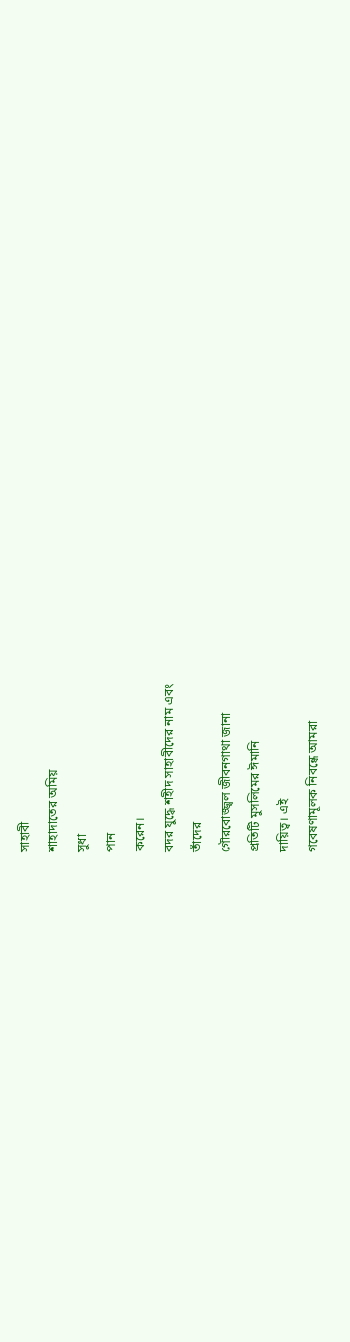সাহাবী
শাহাদাতের অমিয়
সুধা
পান
করেন।
বদর যুদ্ধে শহীদ সাহাবীদের নাম এবং
তাঁদের
গৌরবোজ্জ্বল জীবনগাথা জানা
প্রতিটি মুসলিমের ঈমানি
দায়িত্ব। এই
গবেষণামূলক নিবন্ধে আমরা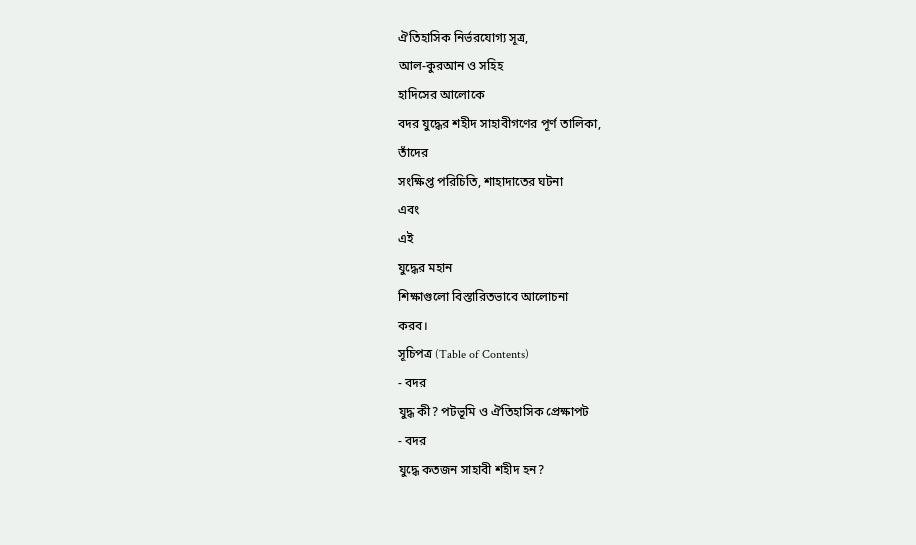ঐতিহাসিক নির্ভরযোগ্য সূত্র,
আল-কুরআন ও সহিহ
হাদিসের আলোকে
বদর যুদ্ধের শহীদ সাহাবীগণের পূর্ণ তালিকা,
তাঁদের
সংক্ষিপ্ত পরিচিতি, শাহাদাতের ঘটনা
এবং
এই
যুদ্ধের মহান
শিক্ষাগুলো বিস্তারিতভাবে আলোচনা
করব।
সূচিপত্র (Table of Contents)
- বদর
যুদ্ধ কী? পটভূমি ও ঐতিহাসিক প্রেক্ষাপট
- বদর
যুদ্ধে কতজন সাহাবী শহীদ হন?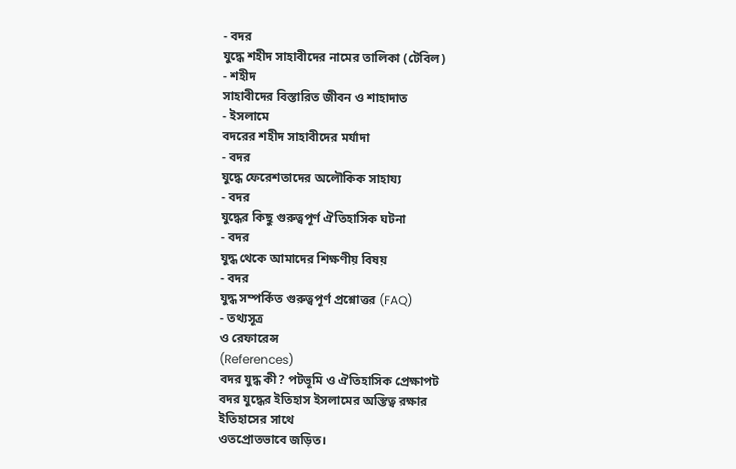- বদর
যুদ্ধে শহীদ সাহাবীদের নামের তালিকা (টেবিল)
- শহীদ
সাহাবীদের বিস্তারিত জীবন ও শাহাদাত
- ইসলামে
বদরের শহীদ সাহাবীদের মর্যাদা
- বদর
যুদ্ধে ফেরেশতাদের অলৌকিক সাহায্য
- বদর
যুদ্ধের কিছু গুরুত্বপূর্ণ ঐতিহাসিক ঘটনা
- বদর
যুদ্ধ থেকে আমাদের শিক্ষণীয় বিষয়
- বদর
যুদ্ধ সম্পর্কিত গুরুত্বপূর্ণ প্রশ্নোত্তর (FAQ)
- তথ্যসূত্র
ও রেফারেন্স
(References)
বদর যুদ্ধ কী? পটভূমি ও ঐতিহাসিক প্রেক্ষাপট
বদর যুদ্ধের ইতিহাস ইসলামের অস্তিত্ব রক্ষার
ইতিহাসের সাথে
ওতপ্রোতভাবে জড়িত।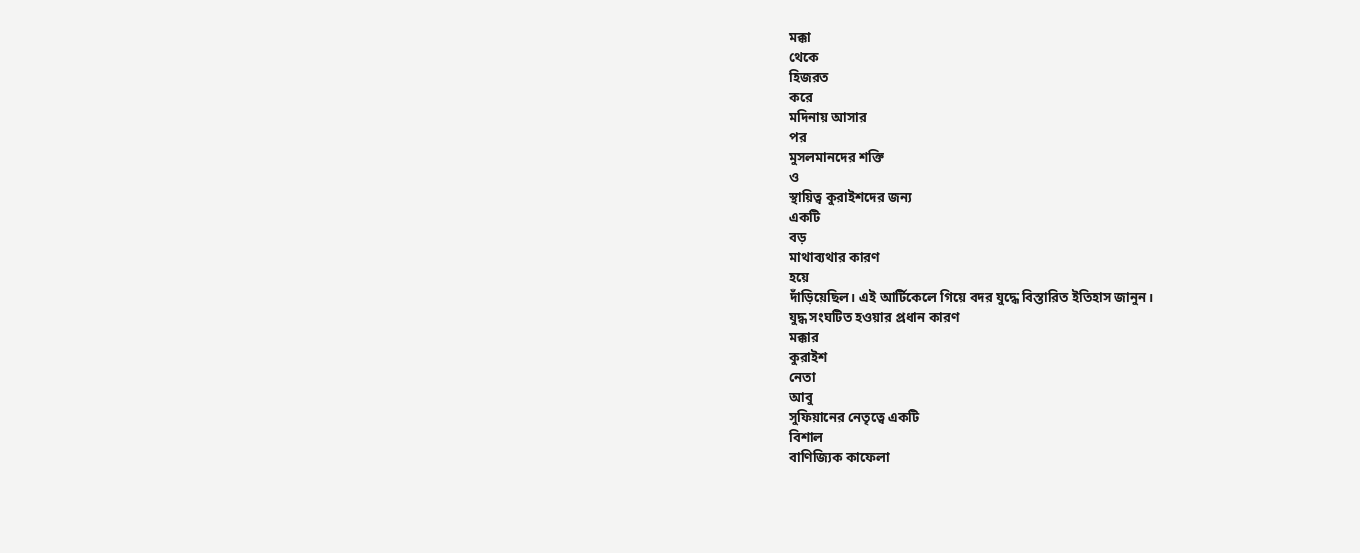মক্কা
থেকে
হিজরত
করে
মদিনায় আসার
পর
মুসলমানদের শক্তি
ও
স্থায়িত্ব কুরাইশদের জন্য
একটি
বড়
মাথাব্যথার কারণ
হয়ে
দাঁড়িয়েছিল। এই আর্টিকেলে গিয়ে বদর যুদ্ধে বিস্তারিত ইতিহাস জানুন।
যুদ্ধ সংঘটিত হওয়ার প্রধান কারণ
মক্কার
কুরাইশ
নেতা
আবু
সুফিয়ানের নেতৃত্বে একটি
বিশাল
বাণিজ্যিক কাফেলা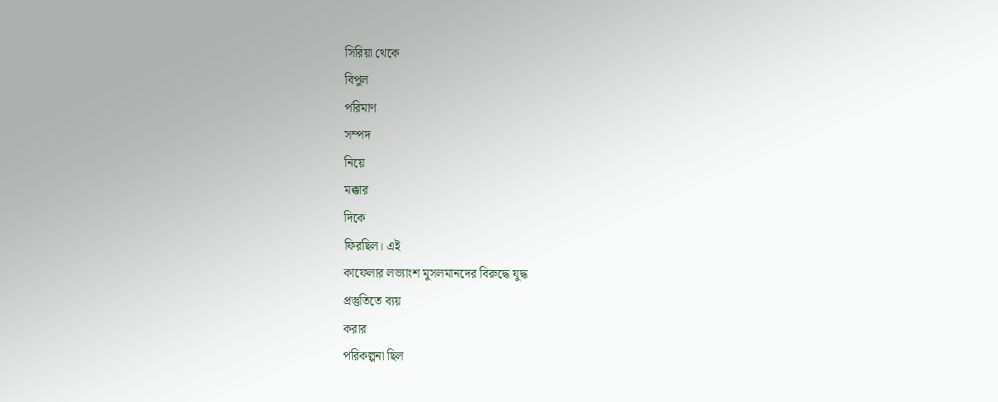সিরিয়া থেকে
বিপুল
পরিমাণ
সম্পদ
নিয়ে
মক্কার
দিকে
ফিরছিল। এই
কাফেলার লভ্যাংশ মুসলমানদের বিরুদ্ধে যুদ্ধ
প্রস্তুতিতে ব্যয়
করার
পরিকল্পনা ছিল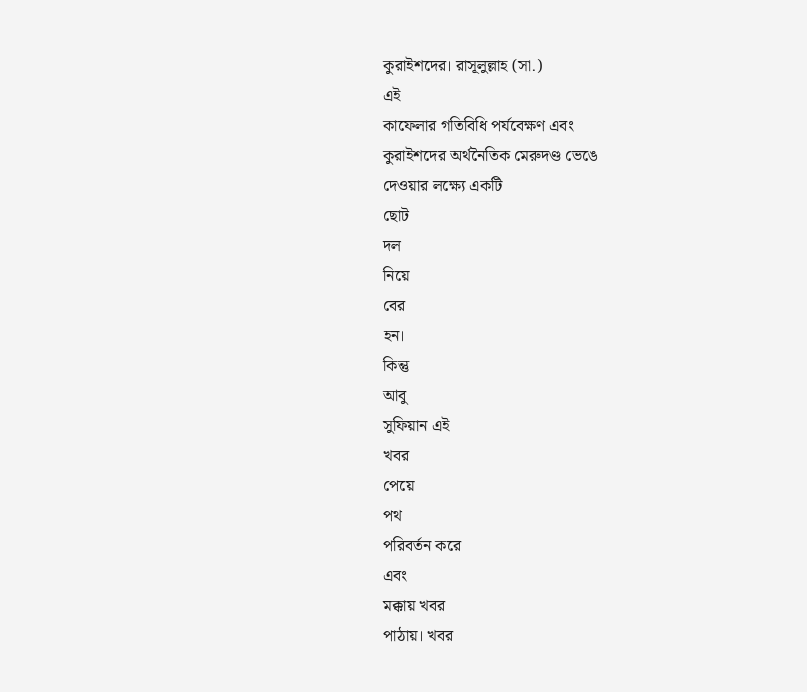কুরাইশদের। রাসূলুল্লাহ (সা.)
এই
কাফেলার গতিবিধি পর্যবেক্ষণ এবং
কুরাইশদের অর্থনৈতিক মেরুদণ্ড ভেঙে
দেওয়ার লক্ষ্যে একটি
ছোট
দল
নিয়ে
বের
হন।
কিন্তু
আবু
সুফিয়ান এই
খবর
পেয়ে
পথ
পরিবর্তন করে
এবং
মক্কায় খবর
পাঠায়। খবর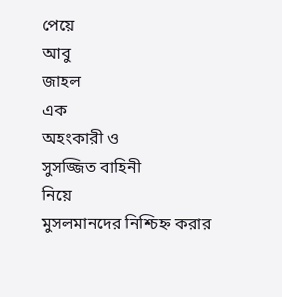পেয়ে
আবু
জাহল
এক
অহংকারী ও
সুসজ্জিত বাহিনী
নিয়ে
মুসলমানদের নিশ্চিহ্ন করার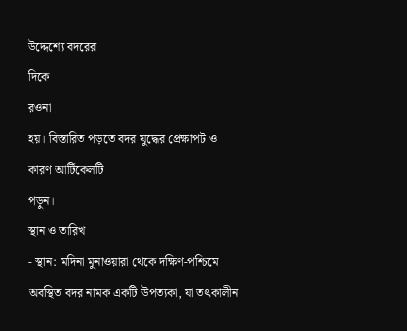উদ্দেশ্যে বদরের
দিকে
রওনা
হয়। বিস্তারিত পড়তে বদর যুদ্ধের প্রেক্ষাপট ও কারণ আর্টিকেলটি
পড়ুন।
স্থান ও তারিখ
- স্থান: মদিনা মুনাওয়ারা থেকে দক্ষিণ-পশ্চিমে অবস্থিত বদর নামক একটি উপত্যকা, যা তৎকালীন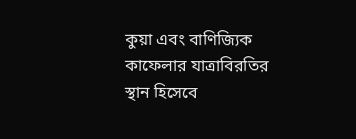কুয়া এবং বাণিজ্যিক কাফেলার যাত্রাবিরতির স্থান হিসেবে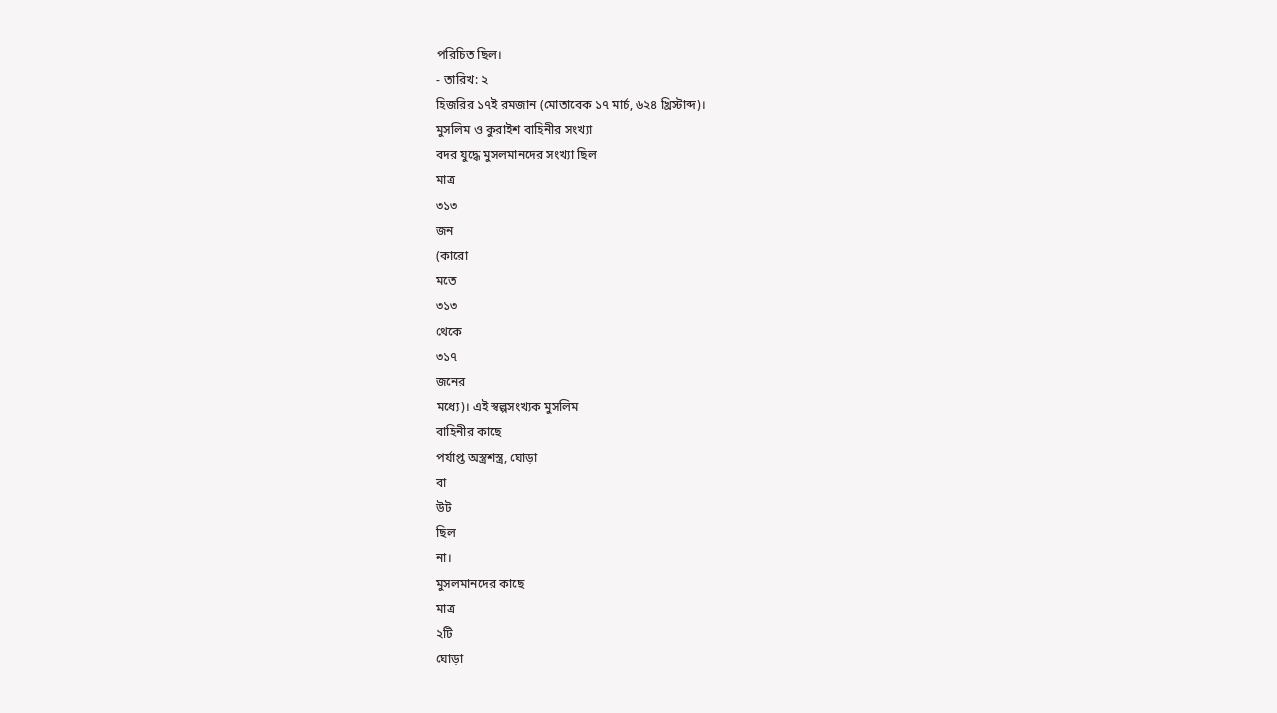পরিচিত ছিল।
- তারিখ: ২
হিজরির ১৭ই রমজান (মোতাবেক ১৭ মার্চ, ৬২৪ খ্রিস্টাব্দ)।
মুসলিম ও কুরাইশ বাহিনীর সংখ্যা
বদর যুদ্ধে মুসলমানদের সংখ্যা ছিল
মাত্র
৩১৩
জন
(কারো
মতে
৩১৩
থেকে
৩১৭
জনের
মধ্যে)। এই স্বল্পসংখ্যক মুসলিম
বাহিনীর কাছে
পর্যাপ্ত অস্ত্রশস্ত্র, ঘোড়া
বা
উট
ছিল
না।
মুসলমানদের কাছে
মাত্র
২টি
ঘোড়া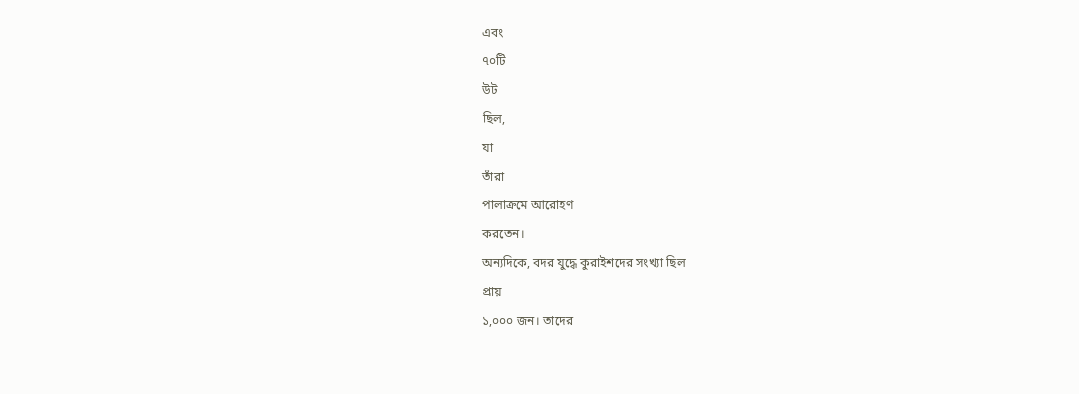এবং
৭০টি
উট
ছিল,
যা
তাঁরা
পালাক্রমে আরোহণ
করতেন।
অন্যদিকে, বদর যুদ্ধে কুরাইশদের সংখ্যা ছিল
প্রায়
১,০০০ জন। তাদের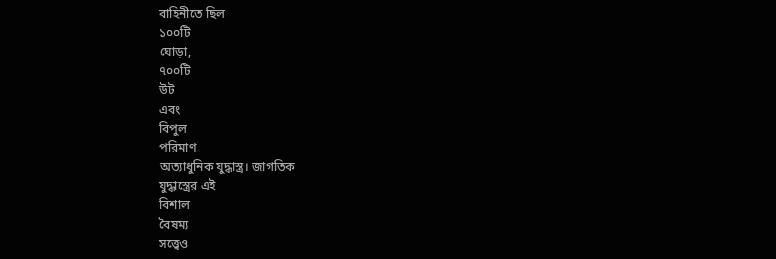বাহিনীতে ছিল
১০০টি
ঘোড়া,
৭০০টি
উট
এবং
বিপুল
পরিমাণ
অত্যাধুনিক যুদ্ধাস্ত্র। জাগতিক
যুদ্ধাস্ত্রের এই
বিশাল
বৈষম্য
সত্ত্বেও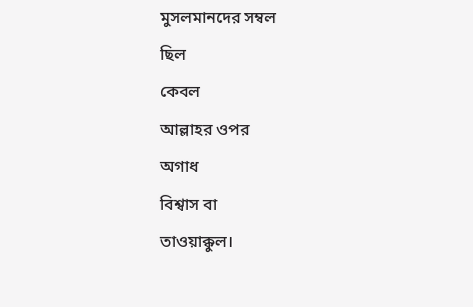মুসলমানদের সম্বল
ছিল
কেবল
আল্লাহর ওপর
অগাধ
বিশ্বাস বা
তাওয়াক্কুল।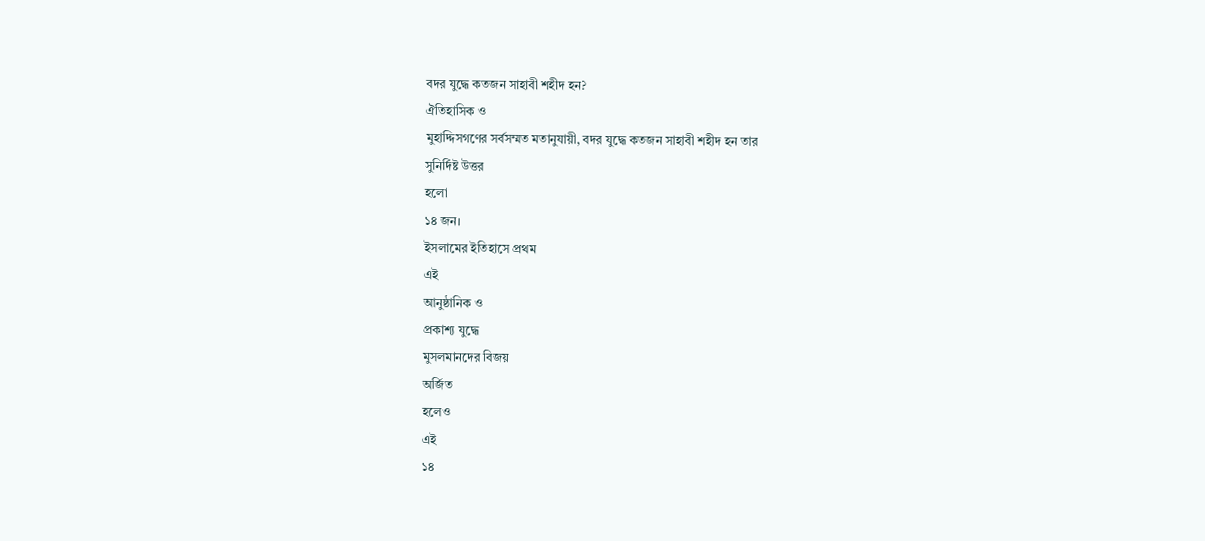বদর যুদ্ধে কতজন সাহাবী শহীদ হন?
ঐতিহাসিক ও
মুহাদ্দিসগণের সর্বসম্মত মতানুযায়ী, বদর যুদ্ধে কতজন সাহাবী শহীদ হন তার
সুনির্দিষ্ট উত্তর
হলো
১৪ জন।
ইসলামের ইতিহাসে প্রথম
এই
আনুষ্ঠানিক ও
প্রকাশ্য যুদ্ধে
মুসলমানদের বিজয়
অর্জিত
হলেও
এই
১৪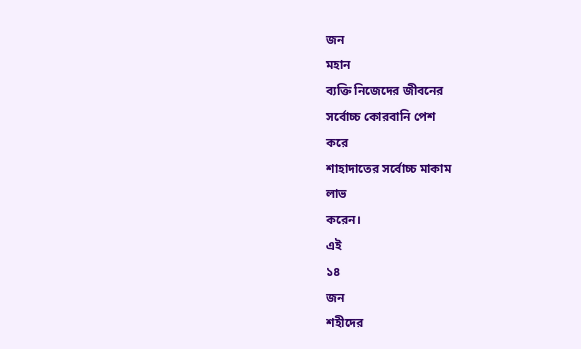জন
মহান
ব্যক্তি নিজেদের জীবনের
সর্বোচ্চ কোরবানি পেশ
করে
শাহাদাতের সর্বোচ্চ মাকাম
লাভ
করেন।
এই
১৪
জন
শহীদের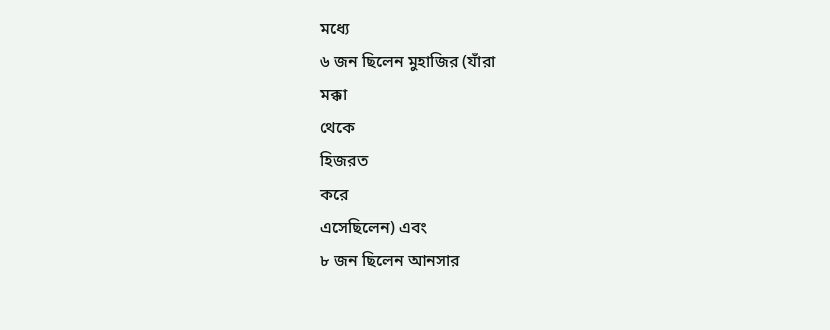মধ্যে
৬ জন ছিলেন মুহাজির (যাঁরা
মক্কা
থেকে
হিজরত
করে
এসেছিলেন) এবং
৮ জন ছিলেন আনসার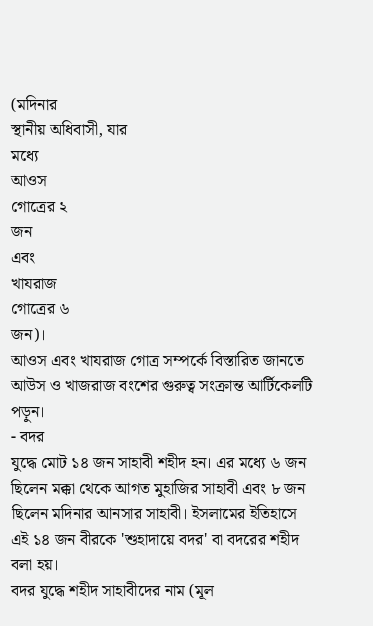(মদিনার
স্থানীয় অধিবাসী, যার
মধ্যে
আওস
গোত্রের ২
জন
এবং
খাযরাজ
গোত্রের ৬
জন)।
আওস এবং খাযরাজ গোত্র সম্পর্কে বিস্তারিত জানতে আউস ও খাজরাজ বংশের গুরুত্ব সংক্রান্ত আর্টিকেলটি পড়ুন।
- বদর
যুদ্ধে মোট ১৪ জন সাহাবী শহীদ হন। এর মধ্যে ৬ জন ছিলেন মক্কা থেকে আগত মুহাজির সাহাবী এবং ৮ জন ছিলেন মদিনার আনসার সাহাবী। ইসলামের ইতিহাসে এই ১৪ জন বীরকে 'শুহাদায়ে বদর' বা বদরের শহীদ বলা হয়।
বদর যুদ্ধে শহীদ সাহাবীদের নাম (মূল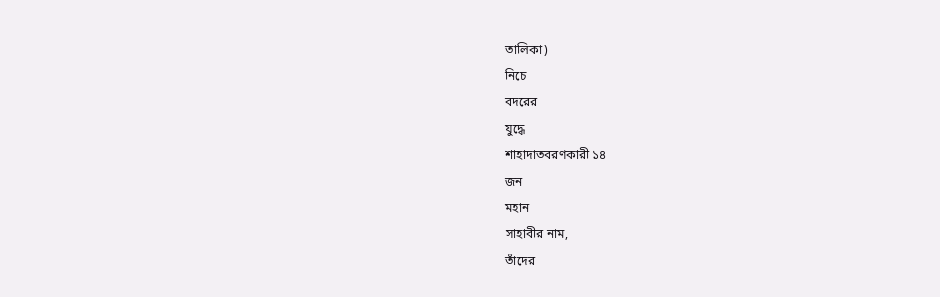তালিকা)
নিচে
বদরের
যুদ্ধে
শাহাদাতবরণকারী ১৪
জন
মহান
সাহাবীর নাম,
তাঁদের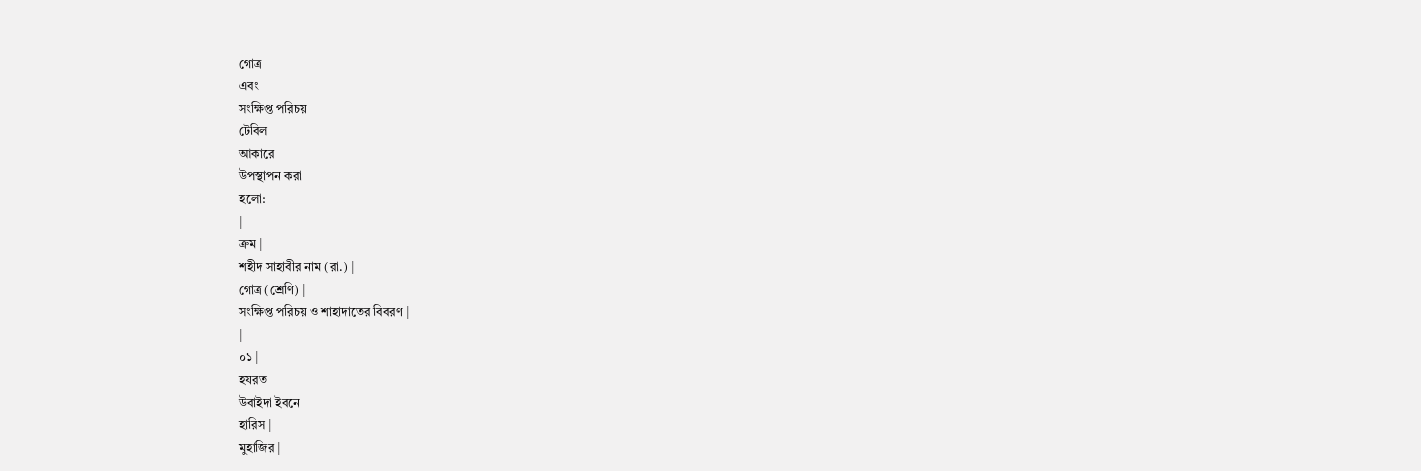গোত্র
এবং
সংক্ষিপ্ত পরিচয়
টেবিল
আকারে
উপস্থাপন করা
হলো:
|
ক্রম |
শহীদ সাহাবীর নাম (রা.) |
গোত্র (শ্রেণি) |
সংক্ষিপ্ত পরিচয় ও শাহাদাতের বিবরণ |
|
০১ |
হযরত
উবাইদা ইবনে
হারিস |
মুহাজির |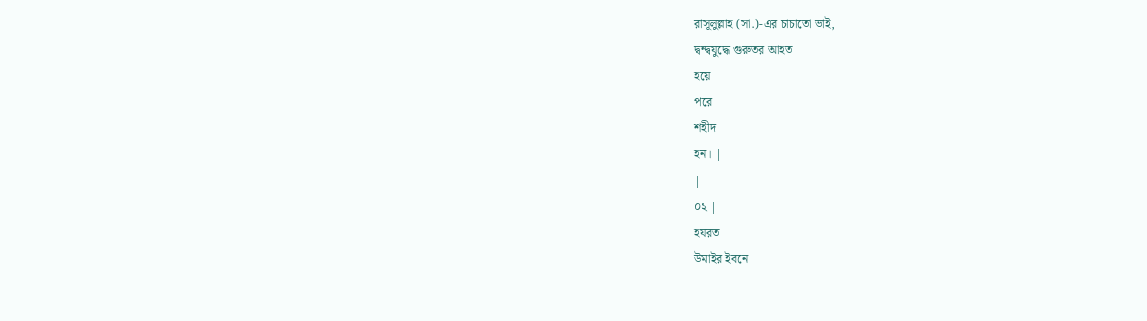রাসূলুল্লাহ (সা.)-এর চাচাতো ভাই,
দ্বন্দ্বযুদ্ধে গুরুতর আহত
হয়ে
পরে
শহীদ
হন। |
|
০২ |
হযরত
উমাইর ইবনে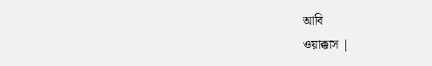আবি
ওয়াক্কাস |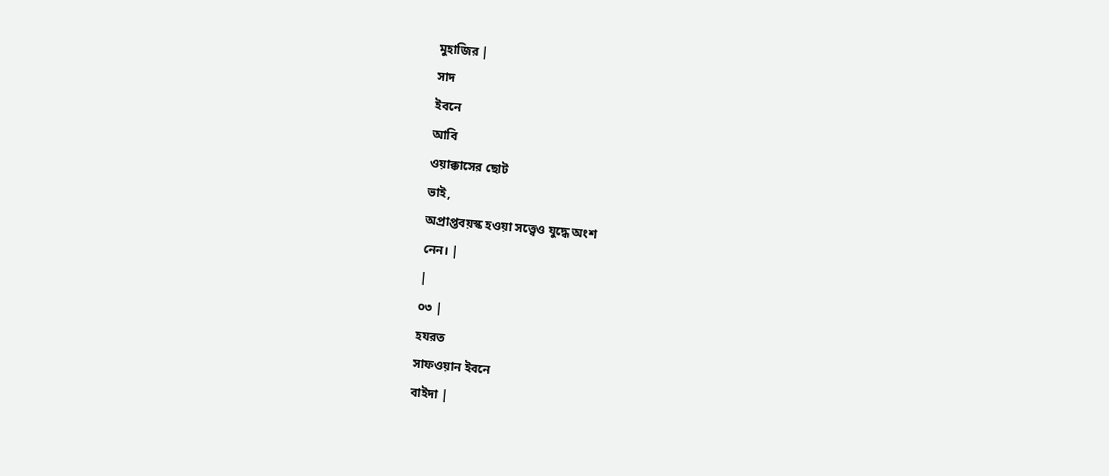মুহাজির |
সাদ
ইবনে
আবি
ওয়াক্কাসের ছোট
ভাই,
অপ্রাপ্তবয়স্ক হওয়া সত্ত্বেও যুদ্ধে অংশ
নেন। |
|
০৩ |
হযরত
সাফওয়ান ইবনে
বাইদা |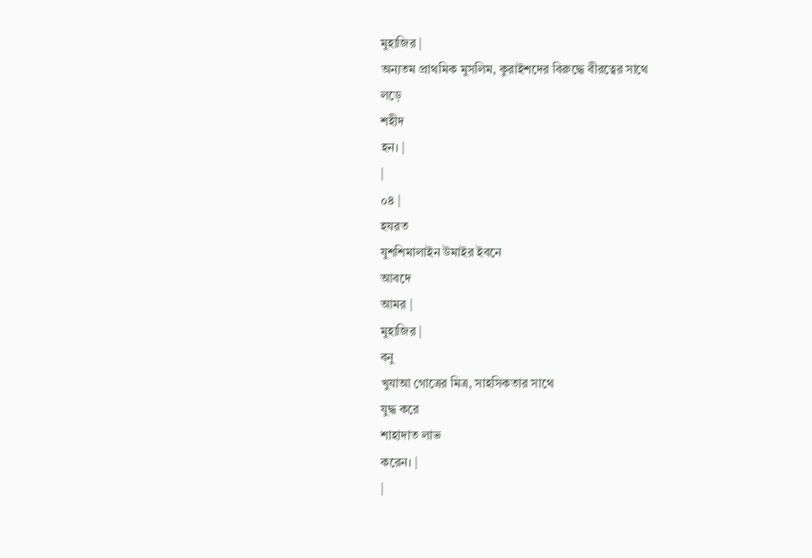মুহাজির |
অন্যতম প্রাথমিক মুসলিম, কুরাইশদের বিরুদ্ধে বীরত্বের সাথে
লড়ে
শহীদ
হন। |
|
০৪ |
হযরত
যুশশিমালাইন উমাইর ইবনে
আবদে
আমর |
মুহাজির |
বনু
খুযাআ গোত্রের মিত্র, সাহসিকতার সাথে
যুদ্ধ করে
শাহাদাত লাভ
করেন। |
|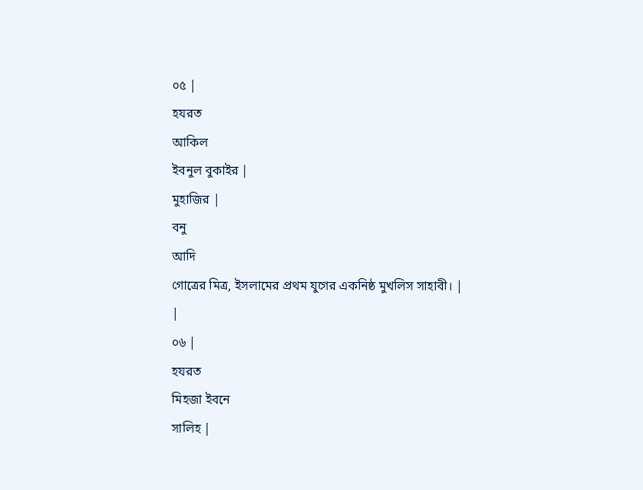০৫ |
হযরত
আকিল
ইবনুল বুকাইর |
মুহাজির |
বনু
আদি
গোত্রের মিত্র, ইসলামের প্রথম যুগের একনিষ্ঠ মুখলিস সাহাবী। |
|
০৬ |
হযরত
মিহজা ইবনে
সালিহ |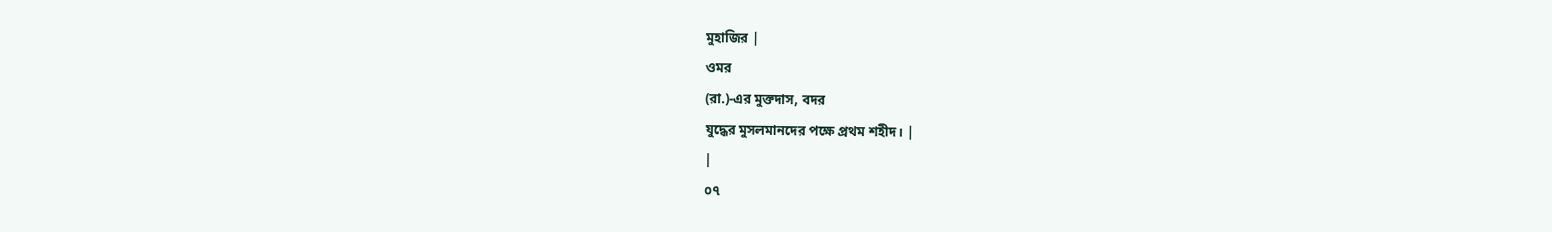মুহাজির |
ওমর
(রা.)-এর মুক্তদাস, বদর
যুদ্ধের মুসলমানদের পক্ষে প্রথম শহীদ। |
|
০৭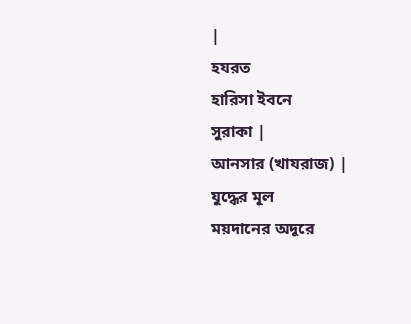|
হযরত
হারিসা ইবনে
সুরাকা |
আনসার (খাযরাজ) |
যুদ্ধের মূল
ময়দানের অদূরে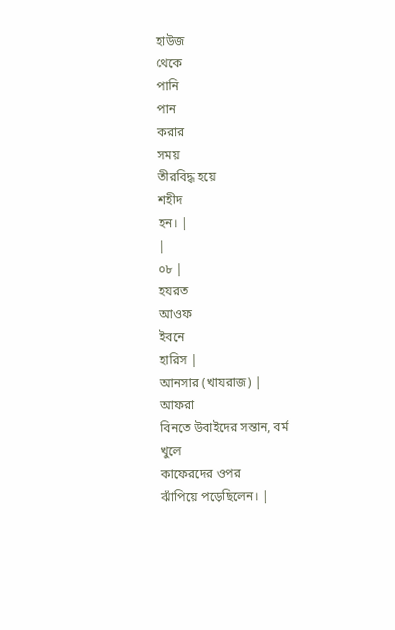হাউজ
থেকে
পানি
পান
করার
সময়
তীরবিদ্ধ হয়ে
শহীদ
হন। |
|
০৮ |
হযরত
আওফ
ইবনে
হারিস |
আনসার (খাযরাজ) |
আফরা
বিনতে উবাইদের সন্তান, বর্ম
খুলে
কাফেরদের ওপর
ঝাঁপিয়ে পড়েছিলেন। |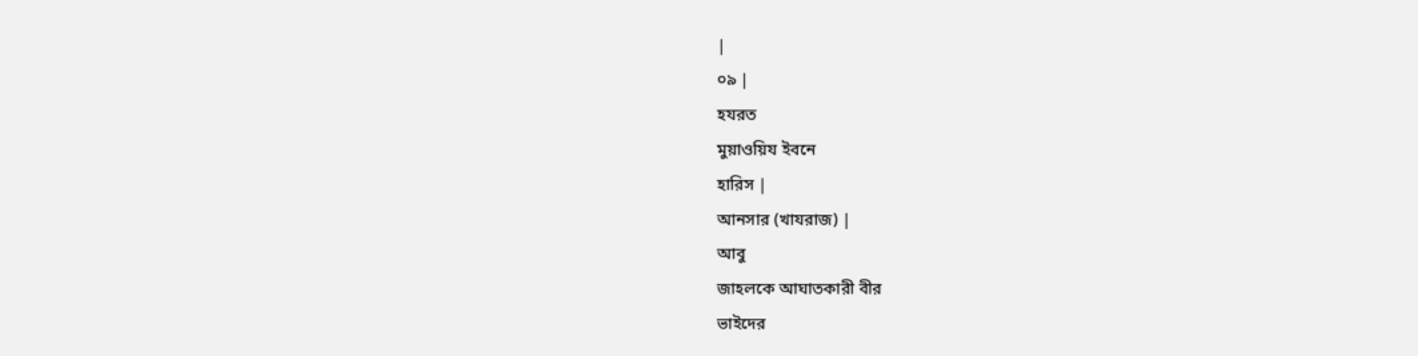|
০৯ |
হযরত
মুয়াওয়িয ইবনে
হারিস |
আনসার (খাযরাজ) |
আবু
জাহলকে আঘাতকারী বীর
ভাইদের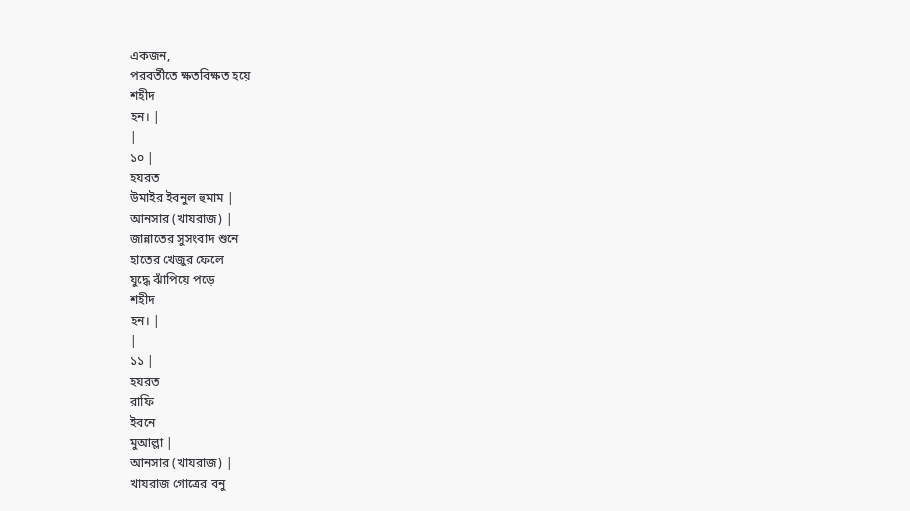একজন,
পরবর্তীতে ক্ষতবিক্ষত হয়ে
শহীদ
হন। |
|
১০ |
হযরত
উমাইর ইবনুল হুমাম |
আনসার (খাযরাজ) |
জান্নাতের সুসংবাদ শুনে
হাতের খেজুর ফেলে
যুদ্ধে ঝাঁপিয়ে পড়ে
শহীদ
হন। |
|
১১ |
হযরত
রাফি
ইবনে
মুআল্লা |
আনসার (খাযরাজ) |
খাযরাজ গোত্রের বনু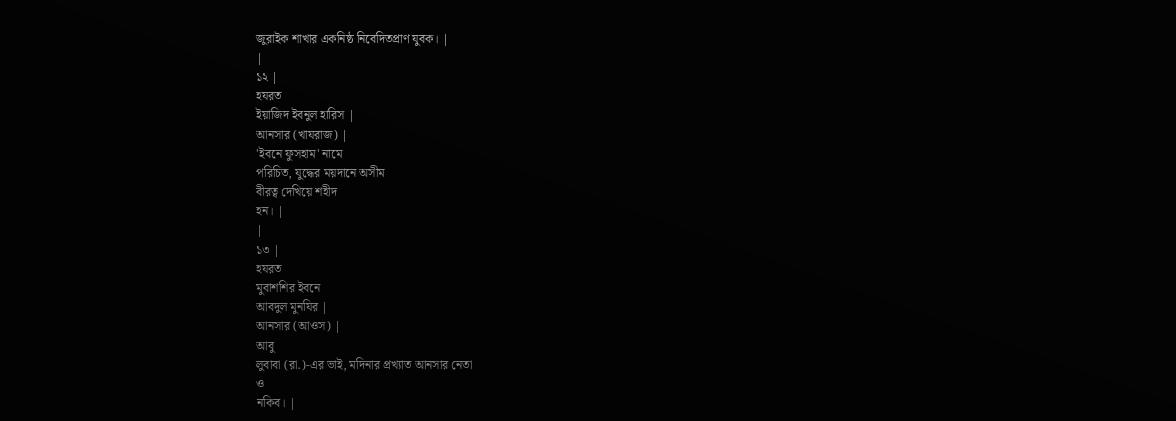জুরাইক শাখার একনিষ্ঠ নিবেদিতপ্রাণ যুবক। |
|
১২ |
হযরত
ইয়াজিদ ইবনুল হারিস |
আনসার (খাযরাজ) |
'ইবনে ফুসহাম' নামে
পরিচিত, যুদ্ধের ময়দানে অসীম
বীরত্ব দেখিয়ে শহীদ
হন। |
|
১৩ |
হযরত
মুবাশশির ইবনে
আবদুল মুনযির |
আনসার (আওস) |
আবু
লুবাবা (রা.)-এর ভাই, মদিনার প্রখ্যাত আনসার নেতা
ও
নকিব। |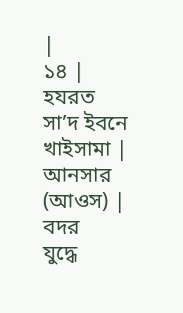|
১৪ |
হযরত
সা’দ ইবনে খাইসামা |
আনসার (আওস) |
বদর
যুদ্ধে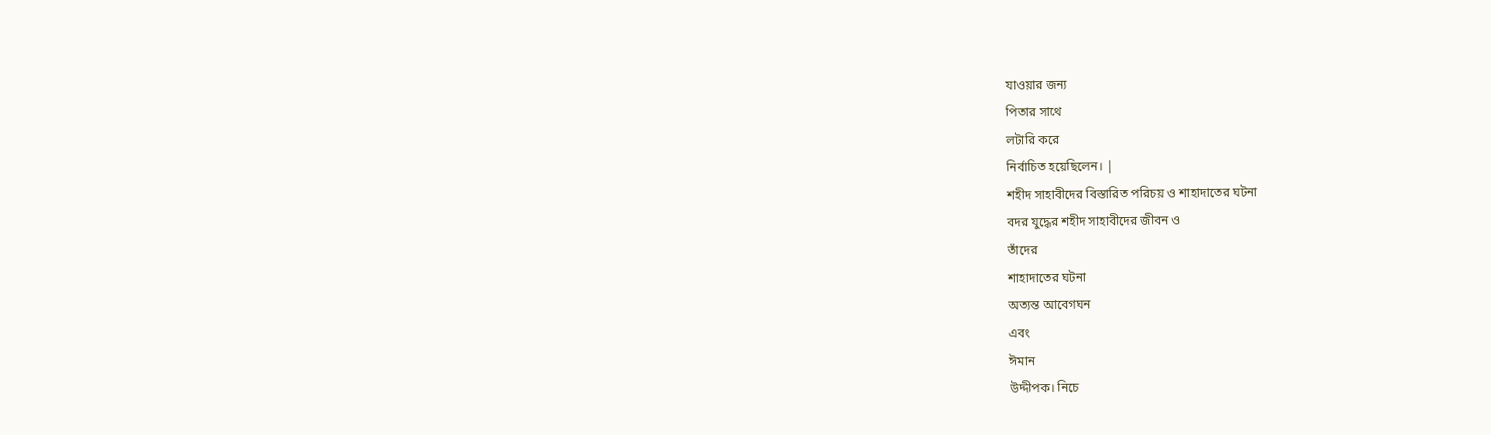যাওয়ার জন্য
পিতার সাথে
লটারি করে
নির্বাচিত হয়েছিলেন। |
শহীদ সাহাবীদের বিস্তারিত পরিচয় ও শাহাদাতের ঘটনা
বদর যুদ্ধের শহীদ সাহাবীদের জীবন ও
তাঁদের
শাহাদাতের ঘটনা
অত্যন্ত আবেগঘন
এবং
ঈমান
উদ্দীপক। নিচে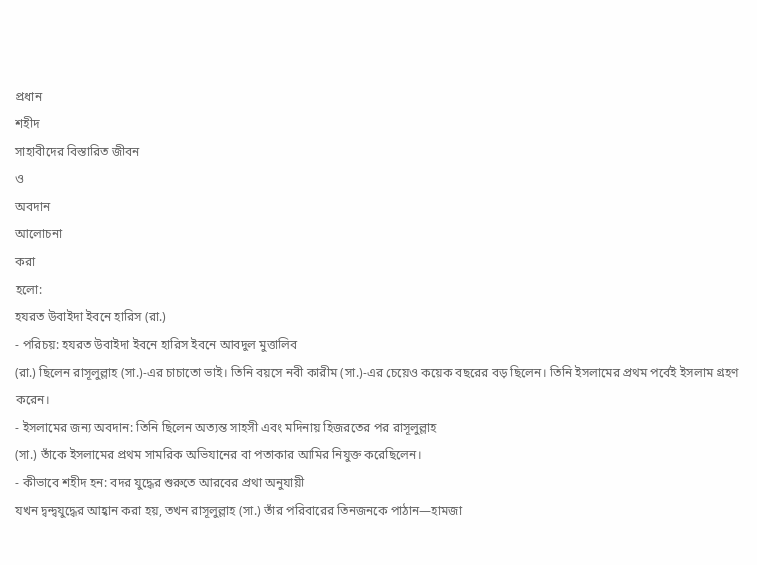প্রধান
শহীদ
সাহাবীদের বিস্তারিত জীবন
ও
অবদান
আলোচনা
করা
হলো:
হযরত উবাইদা ইবনে হারিস (রা.)
- পরিচয়: হযরত উবাইদা ইবনে হারিস ইবনে আবদুল মুত্তালিব
(রা.) ছিলেন রাসূলুল্লাহ (সা.)-এর চাচাতো ভাই। তিনি বয়সে নবী কারীম (সা.)-এর চেয়েও কয়েক বছরের বড় ছিলেন। তিনি ইসলামের প্রথম পর্বেই ইসলাম গ্রহণ করেন।
- ইসলামের জন্য অবদান: তিনি ছিলেন অত্যন্ত সাহসী এবং মদিনায় হিজরতের পর রাসূলুল্লাহ
(সা.) তাঁকে ইসলামের প্রথম সামরিক অভিযানের বা পতাকার আমির নিযুক্ত করেছিলেন।
- কীভাবে শহীদ হন: বদর যুদ্ধের শুরুতে আরবের প্রথা অনুযায়ী
যখন দ্বন্দ্বযুদ্ধের আহ্বান করা হয়, তখন রাসূলুল্লাহ (সা.) তাঁর পরিবারের তিনজনকে পাঠান—হামজা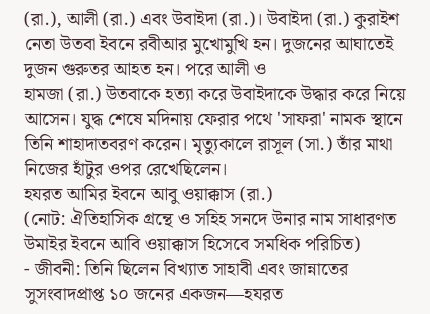(রা.), আলী (রা.) এবং উবাইদা (রা.)। উবাইদা (রা.) কুরাইশ নেতা উতবা ইবনে রবীআর মুখোমুখি হন। দুজনের আঘাতেই দুজন গুরুতর আহত হন। পরে আলী ও
হামজা (রা.) উতবাকে হত্যা করে উবাইদাকে উদ্ধার করে নিয়ে আসেন। যুদ্ধ শেষে মদিনায় ফেরার পথে 'সাফরা' নামক স্থানে তিনি শাহাদাতবরণ করেন। মৃত্যুকালে রাসূল (সা.) তাঁর মাথা নিজের হাঁটুর ওপর রেখেছিলেন।
হযরত আমির ইবনে আবু ওয়াক্কাস (রা.)
(নোট: ঐতিহাসিক গ্রন্থে ও সহিহ সনদে উনার নাম সাধারণত উমাইর ইবনে আবি ওয়াক্কাস হিসেবে সমধিক পরিচিত)
- জীবনী: তিনি ছিলেন বিখ্যাত সাহাবী এবং জান্নাতের
সুসংবাদপ্রাপ্ত ১০ জনের একজন—হযরত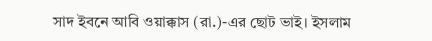সাদ ইবনে আবি ওয়াক্কাস (রা.)-এর ছোট ভাই। ইসলাম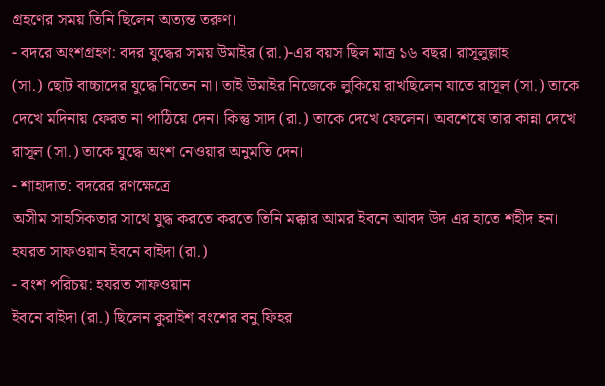গ্রহণের সময় তিনি ছিলেন অত্যন্ত তরুণ।
- বদরে অংশগ্রহণ: বদর যুদ্ধের সময় উমাইর (রা.)-এর বয়স ছিল মাত্র ১৬ বছর। রাসূলুল্লাহ
(সা.) ছোট বাচ্চাদের যুদ্ধে নিতেন না। তাই উমাইর নিজেকে লুকিয়ে রাখছিলেন যাতে রাসূল (সা.) তাকে দেখে মদিনায় ফেরত না পাঠিয়ে দেন। কিন্তু সাদ (রা.) তাকে দেখে ফেলেন। অবশেষে তার কান্না দেখে রাসূল (সা.) তাকে যুদ্ধে অংশ নেওয়ার অনুমতি দেন।
- শাহাদাত: বদরের রণক্ষেত্রে
অসীম সাহসিকতার সাথে যুদ্ধ করতে করতে তিনি মক্কার আমর ইবনে আবদ উদ এর হাতে শহীদ হন।
হযরত সাফওয়ান ইবনে বাইদা (রা.)
- বংশ পরিচয়: হযরত সাফওয়ান
ইবনে বাইদা (রা.) ছিলেন কুরাইশ বংশের বনু ফিহর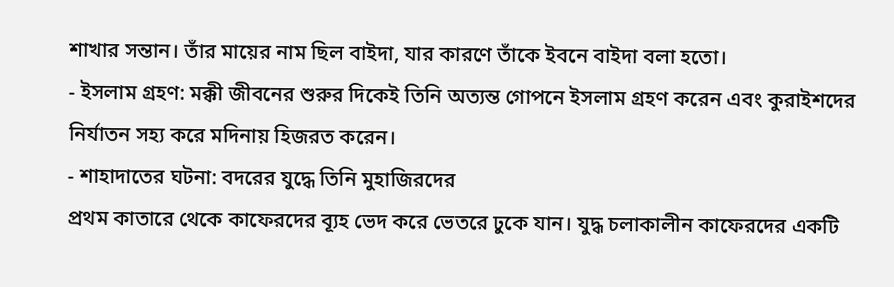শাখার সন্তান। তাঁর মায়ের নাম ছিল বাইদা, যার কারণে তাঁকে ইবনে বাইদা বলা হতো।
- ইসলাম গ্রহণ: মক্কী জীবনের শুরুর দিকেই তিনি অত্যন্ত গোপনে ইসলাম গ্রহণ করেন এবং কুরাইশদের
নির্যাতন সহ্য করে মদিনায় হিজরত করেন।
- শাহাদাতের ঘটনা: বদরের যুদ্ধে তিনি মুহাজিরদের
প্রথম কাতারে থেকে কাফেরদের ব্যূহ ভেদ করে ভেতরে ঢুকে যান। যুদ্ধ চলাকালীন কাফেরদের একটি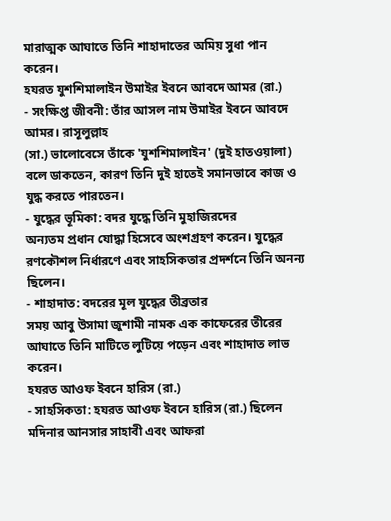মারাত্মক আঘাতে তিনি শাহাদাতের অমিয় সুধা পান করেন।
হযরত যুশশিমালাইন উমাইর ইবনে আবদে আমর (রা.)
- সংক্ষিপ্ত জীবনী: তাঁর আসল নাম উমাইর ইবনে আবদে আমর। রাসূলুল্লাহ
(সা.) ভালোবেসে তাঁকে 'যুশশিমালাইন' (দুই হাতওয়ালা) বলে ডাকতেন, কারণ তিনি দুই হাতেই সমানভাবে কাজ ও
যুদ্ধ করতে পারতেন।
- যুদ্ধের ভূমিকা: বদর যুদ্ধে তিনি মুহাজিরদের
অন্যতম প্রধান যোদ্ধা হিসেবে অংশগ্রহণ করেন। যুদ্ধের রণকৌশল নির্ধারণে এবং সাহসিকতার প্রদর্শনে তিনি অনন্য ছিলেন।
- শাহাদাত: বদরের মূল যুদ্ধের তীব্রতার
সময় আবু উসামা জুশামী নামক এক কাফেরের তীরের আঘাতে তিনি মাটিতে লুটিয়ে পড়েন এবং শাহাদাত লাভ করেন।
হযরত আওফ ইবনে হারিস (রা.)
- সাহসিকতা: হযরত আওফ ইবনে হারিস (রা.) ছিলেন মদিনার আনসার সাহাবী এবং আফরা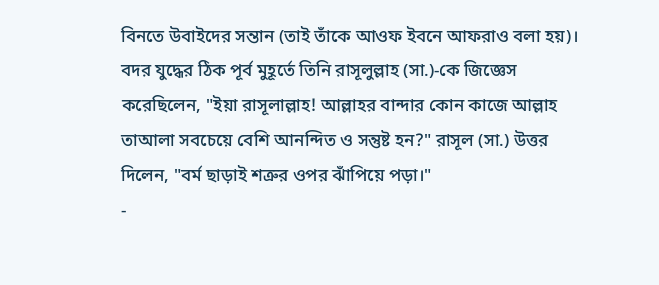বিনতে উবাইদের সন্তান (তাই তাঁকে আওফ ইবনে আফরাও বলা হয়)। বদর যুদ্ধের ঠিক পূর্ব মুহূর্তে তিনি রাসূলুল্লাহ (সা.)-কে জিজ্ঞেস করেছিলেন, "ইয়া রাসূলাল্লাহ! আল্লাহর বান্দার কোন কাজে আল্লাহ তাআলা সবচেয়ে বেশি আনন্দিত ও সন্তুষ্ট হন?" রাসূল (সা.) উত্তর দিলেন, "বর্ম ছাড়াই শত্রুর ওপর ঝাঁপিয়ে পড়া।"
-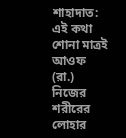শাহাদাত: এই কথা শোনা মাত্রই আওফ (রা.) নিজের শরীরের লোহার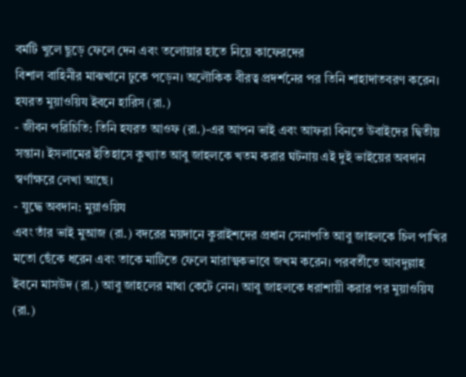বর্মটি খুলে ছুড়ে ফেলে দেন এবং তলোয়ার হাতে নিয়ে কাফেরদের
বিশাল বাহিনীর মাঝখানে ঢুকে পড়েন। অলৌকিক বীরত্ব প্রদর্শনের পর তিনি শাহাদাতবরণ করেন।
হযরত মুয়াওয়িয ইবনে হারিস (রা.)
- জীবন পরিচিতি: তিনি হযরত আওফ (রা.)-এর আপন ভাই এবং আফরা বিনতে উবাইদের দ্বিতীয়
সন্তান। ইসলামের ইতিহাসে কুখ্যাত আবু জাহলকে খতম করার ঘটনায় এই দুই ভাইয়ের অবদান স্বর্ণাক্ষরে লেখা আছে।
- যুদ্ধে অবদান: মুয়াওয়িয
এবং তাঁর ভাই মুআজ (রা.) বদরের ময়দানে কুরাইশদের প্রধান সেনাপতি আবু জাহলকে চিল পাখির মতো ছেঁকে ধরেন এবং তাকে মাটিতে ফেলে মারাত্মকভাবে জখম করেন। পরবর্তীতে আবদুল্লাহ ইবনে মাসউদ (রা.) আবু জাহলের মাথা কেটে নেন। আবু জাহলকে ধরাশায়ী করার পর মুয়াওয়িয (রা.)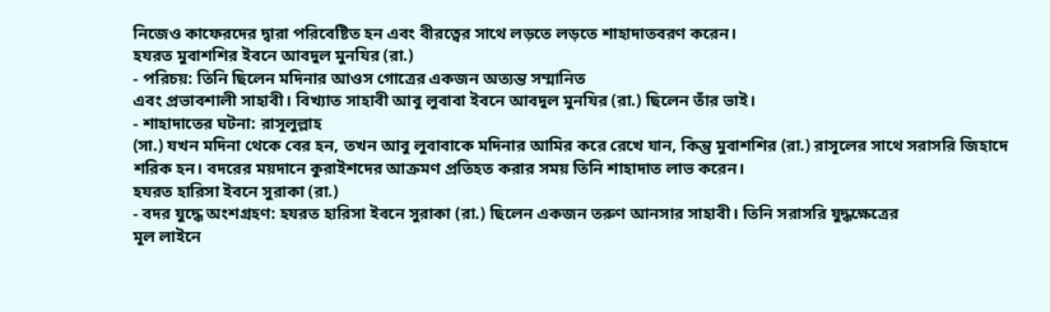নিজেও কাফেরদের দ্বারা পরিবেষ্টিত হন এবং বীরত্বের সাথে লড়তে লড়তে শাহাদাতবরণ করেন।
হযরত মুবাশশির ইবনে আবদুল মুনযির (রা.)
- পরিচয়: তিনি ছিলেন মদিনার আওস গোত্রের একজন অত্যন্ত সম্মানিত
এবং প্রভাবশালী সাহাবী। বিখ্যাত সাহাবী আবু লুবাবা ইবনে আবদুল মুনযির (রা.) ছিলেন তাঁর ভাই।
- শাহাদাতের ঘটনা: রাসূলুল্লাহ
(সা.) যখন মদিনা থেকে বের হন, তখন আবু লুবাবাকে মদিনার আমির করে রেখে যান, কিন্তু মুবাশশির (রা.) রাসূলের সাথে সরাসরি জিহাদে শরিক হন। বদরের ময়দানে কুরাইশদের আক্রমণ প্রতিহত করার সময় তিনি শাহাদাত লাভ করেন।
হযরত হারিসা ইবনে সুরাকা (রা.)
- বদর যুদ্ধে অংশগ্রহণ: হযরত হারিসা ইবনে সুরাকা (রা.) ছিলেন একজন তরুণ আনসার সাহাবী। তিনি সরাসরি যুদ্ধক্ষেত্রের
মূল লাইনে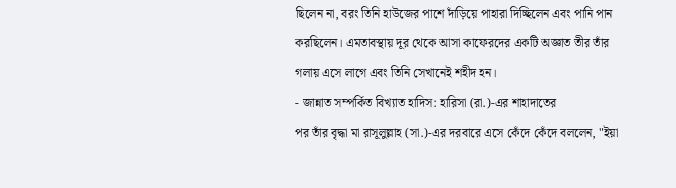ছিলেন না, বরং তিনি হাউজের পাশে দাঁড়িয়ে পাহারা দিচ্ছিলেন এবং পানি পান করছিলেন। এমতাবস্থায় দূর থেকে আসা কাফেরদের একটি অজ্ঞাত তীর তাঁর গলায় এসে লাগে এবং তিনি সেখানেই শহীদ হন।
- জান্নাত সম্পর্কিত বিখ্যাত হাদিস: হারিসা (রা.)-এর শাহাদাতের
পর তাঁর বৃদ্ধা মা রাসূলুল্লাহ (সা.)-এর দরবারে এসে কেঁদে কেঁদে বললেন, "ইয়া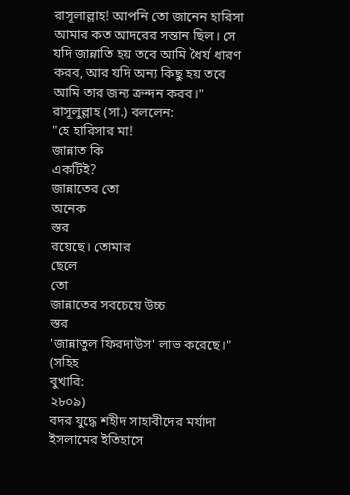রাসূলাল্লাহ! আপনি তো জানেন হারিসা আমার কত আদরের সন্তান ছিল। সে যদি জান্নাতি হয় তবে আমি ধৈর্য ধারণ করব, আর যদি অন্য কিছু হয় তবে আমি তার জন্য ক্রন্দন করব।" রাসূলুল্লাহ (সা.) বললেন:
"হে হারিসার মা!
জান্নাত কি
একটিই?
জান্নাতের তো
অনেক
স্তর
রয়েছে। তোমার
ছেলে
তো
জান্নাতের সবচেয়ে উচ্চ
স্তর
'জান্নাতুল ফিরদাউস' লাভ করেছে।"
(সহিহ
বুখারি:
২৮০৯)
বদর যুদ্ধে শহীদ সাহাবীদের মর্যাদা
ইসলামের ইতিহাসে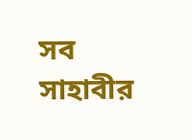সব
সাহাবীর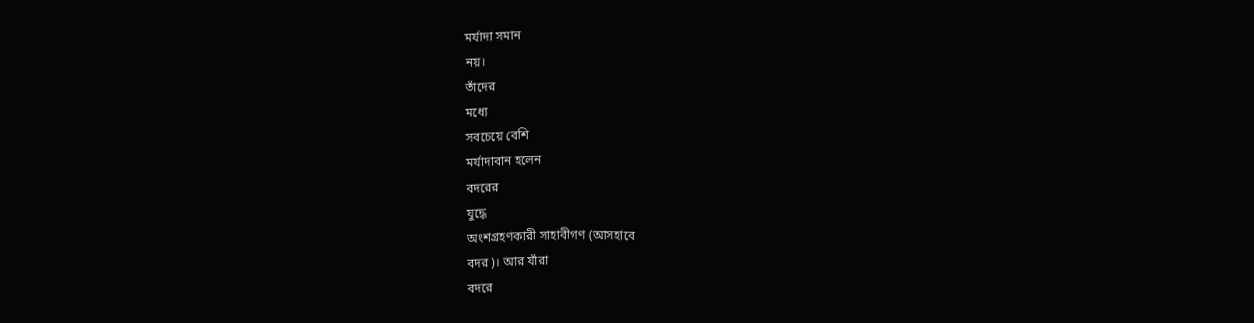মর্যাদা সমান
নয়।
তাঁদের
মধ্যে
সবচেয়ে বেশি
মর্যাদাবান হলেন
বদরের
যুদ্ধে
অংশগ্রহণকারী সাহাবীগণ (আসহাবে
বদর)। আর যাঁরা
বদরে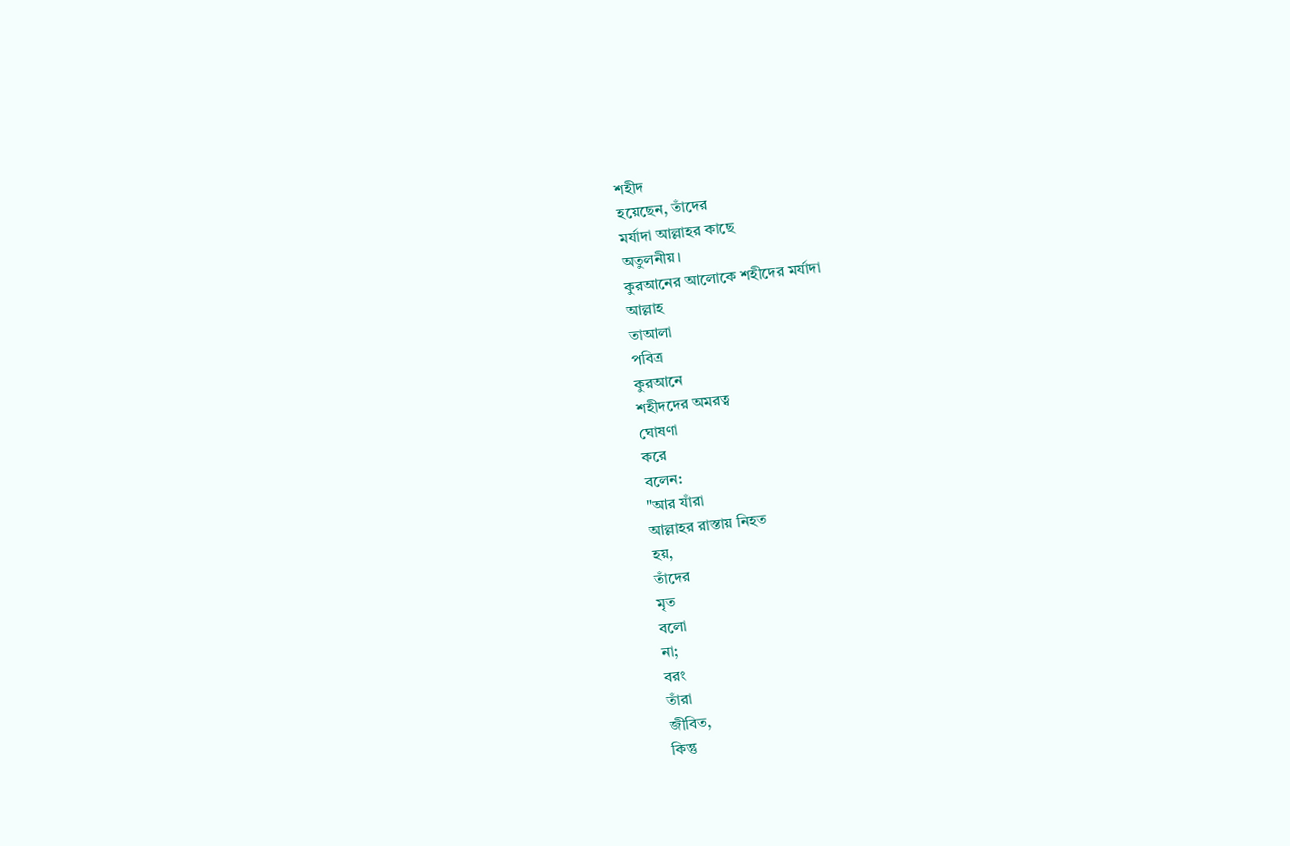শহীদ
হয়েছেন, তাঁদের
মর্যাদা আল্লাহর কাছে
অতুলনীয়।
কুরআনের আলোকে শহীদের মর্যাদা
আল্লাহ
তাআলা
পবিত্র
কুরআনে
শহীদদের অমরত্ব
ঘোষণা
করে
বলেন:
"আর যাঁরা
আল্লাহর রাস্তায় নিহত
হয়,
তাঁদের
মৃত
বলো
না;
বরং
তাঁরা
জীবিত,
কিন্তু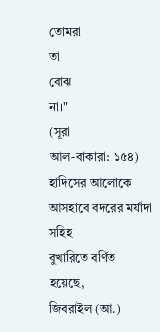তোমরা
তা
বোঝ
না।"
(সূরা
আল-বাকারা: ১৫৪)
হাদিসের আলোকে আসহাবে বদরের মর্যাদা
সহিহ
বুখারিতে বর্ণিত
হয়েছে,
জিবরাইল (আ.)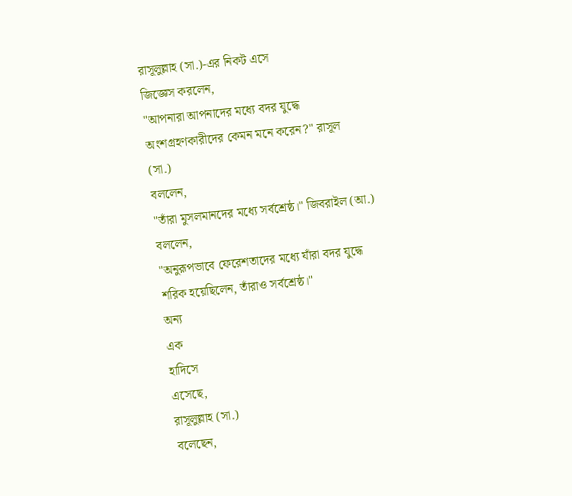রাসূলুল্লাহ (সা.)-এর নিকট এসে
জিজ্ঞেস করলেন,
"আপনারা আপনাদের মধ্যে বদর যুদ্ধে অংশগ্রহণকারীদের কেমন মনে করেন?" রাসূল
(সা.)
বললেন,
"তাঁরা মুসলমানদের মধ্যে সর্বশ্রেষ্ঠ।" জিবরাইল (আ.)
বললেন,
"অনুরূপভাবে ফেরেশতাদের মধ্যে যাঁরা বদর যুদ্ধে শরিক হয়েছিলেন, তাঁরাও সর্বশ্রেষ্ঠ।"
অন্য
এক
হাদিসে
এসেছে,
রাসূলুল্লাহ (সা.)
বলেছেন,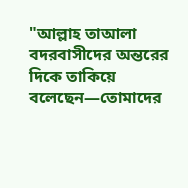"আল্লাহ তাআলা বদরবাসীদের অন্তরের দিকে তাকিয়ে বলেছেন—তোমাদের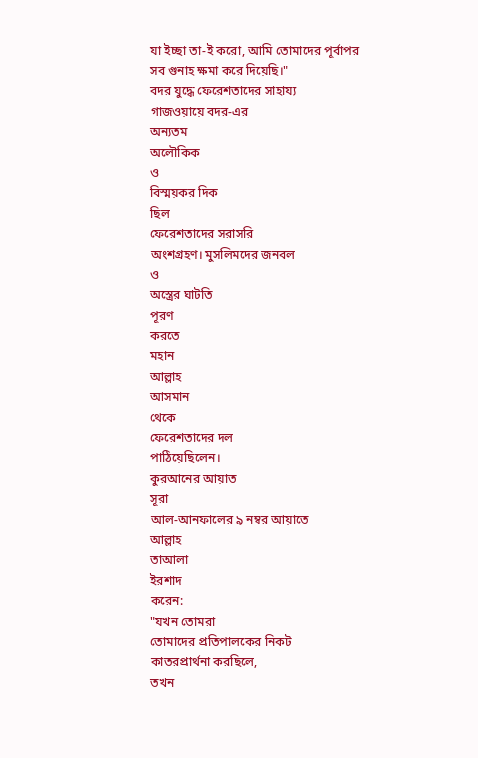যা ইচ্ছা তা-ই করো, আমি তোমাদের পূর্বাপর সব গুনাহ ক্ষমা করে দিয়েছি।"
বদর যুদ্ধে ফেরেশতাদের সাহায্য
গাজওয়ায়ে বদর-এর
অন্যতম
অলৌকিক
ও
বিস্ময়কর দিক
ছিল
ফেরেশতাদের সরাসরি
অংশগ্রহণ। মুসলিমদের জনবল
ও
অস্ত্রের ঘাটতি
পূরণ
করতে
মহান
আল্লাহ
আসমান
থেকে
ফেরেশতাদের দল
পাঠিয়েছিলেন।
কুরআনের আয়াত
সূরা
আল-আনফালের ৯ নম্বর আয়াতে
আল্লাহ
তাআলা
ইরশাদ
করেন:
"যখন তোমরা
তোমাদের প্রতিপালকের নিকট
কাতরপ্রার্থনা করছিলে,
তখন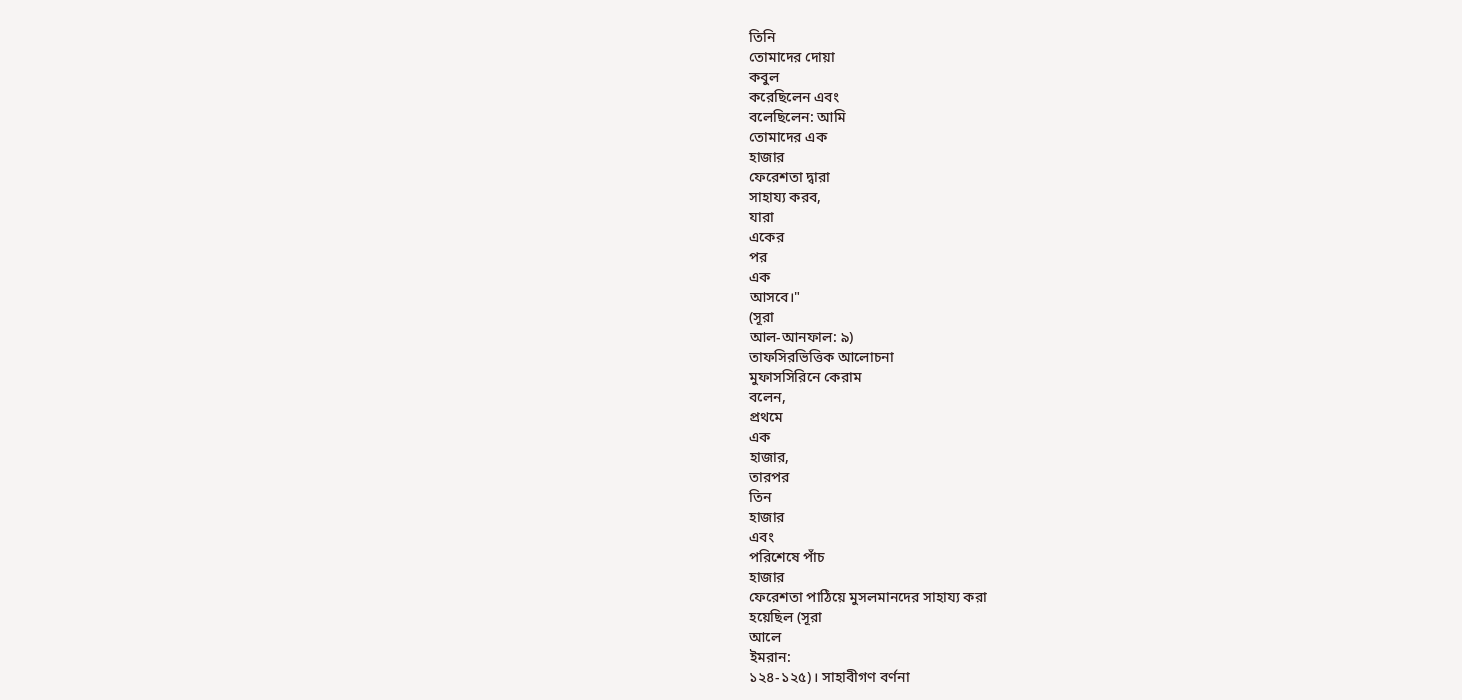তিনি
তোমাদের দোয়া
কবুল
করেছিলেন এবং
বলেছিলেন: আমি
তোমাদের এক
হাজার
ফেরেশতা দ্বারা
সাহায্য করব,
যারা
একের
পর
এক
আসবে।"
(সূরা
আল-আনফাল: ৯)
তাফসিরভিত্তিক আলোচনা
মুফাসসিরিনে কেরাম
বলেন,
প্রথমে
এক
হাজার,
তারপর
তিন
হাজার
এবং
পরিশেষে পাঁচ
হাজার
ফেরেশতা পাঠিয়ে মুসলমানদের সাহায্য করা
হয়েছিল (সূরা
আলে
ইমরান:
১২৪-১২৫)। সাহাবীগণ বর্ণনা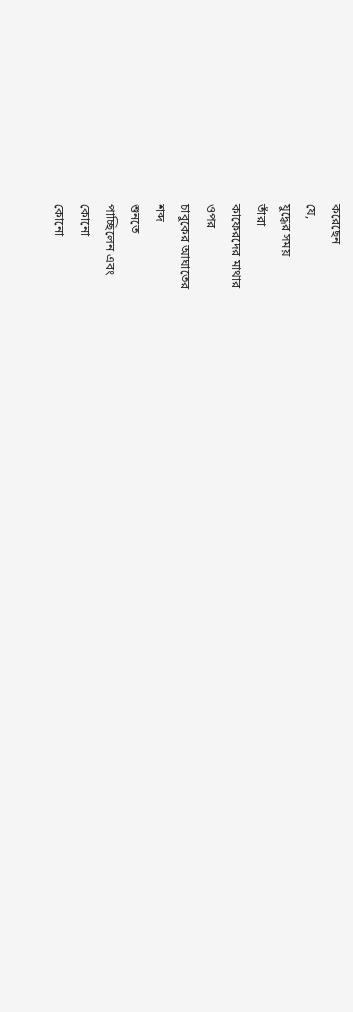করেছেন
যে,
যুদ্ধের সময়
তাঁরা
কাফেরদের মাথার
ওপর
চাবুকের আঘাতের
শব্দ
শুনতে
পাচ্ছিলেন এবং
কোনো
কোনো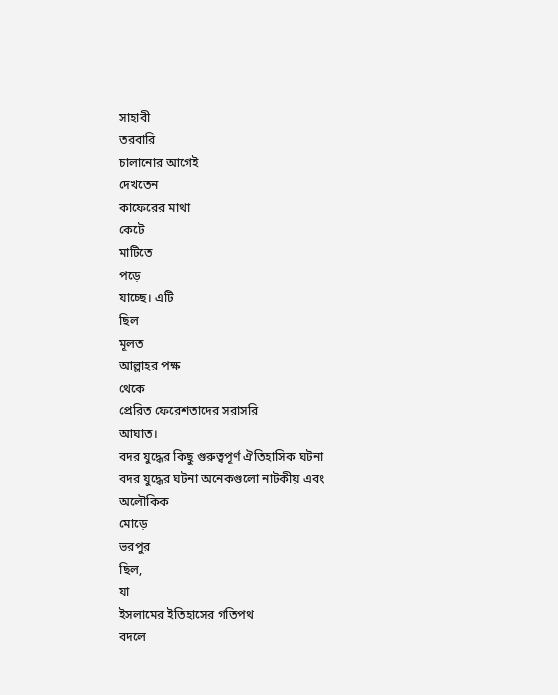সাহাবী
তরবারি
চালানোর আগেই
দেখতেন
কাফেরের মাথা
কেটে
মাটিতে
পড়ে
যাচ্ছে। এটি
ছিল
মূলত
আল্লাহর পক্ষ
থেকে
প্রেরিত ফেরেশতাদের সরাসরি
আঘাত।
বদর যুদ্ধের কিছু গুরুত্বপূর্ণ ঐতিহাসিক ঘটনা
বদর যুদ্ধের ঘটনা অনেকগুলো নাটকীয় এবং
অলৌকিক
মোড়ে
ভরপুর
ছিল,
যা
ইসলামের ইতিহাসের গতিপথ
বদলে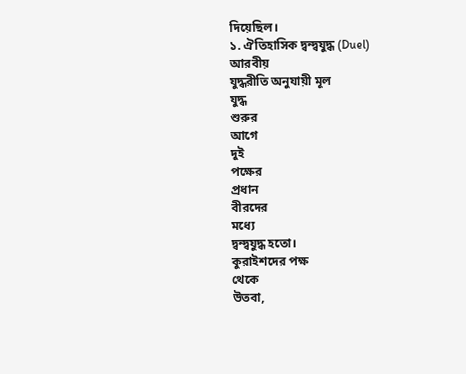দিয়েছিল।
১. ঐতিহাসিক দ্বন্দ্বযুদ্ধ (Duel)
আরবীয়
যুদ্ধরীতি অনুযায়ী মূল
যুদ্ধ
শুরুর
আগে
দুই
পক্ষের
প্রধান
বীরদের
মধ্যে
দ্বন্দ্বযুদ্ধ হতো।
কুরাইশদের পক্ষ
থেকে
উতবা,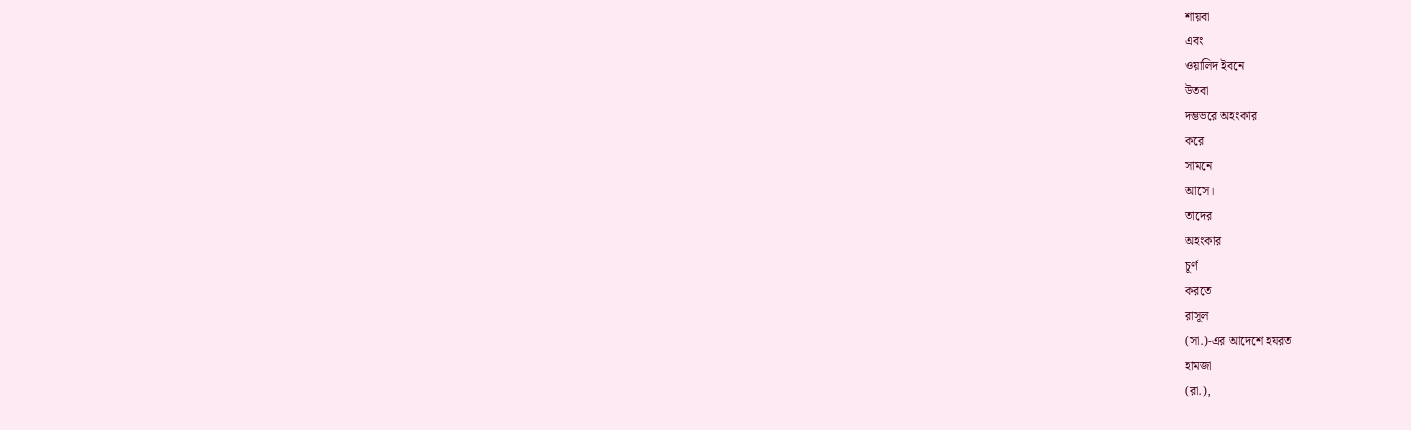শায়বা
এবং
ওয়ালিদ ইবনে
উতবা
দম্ভভরে অহংকার
করে
সামনে
আসে।
তাদের
অহংকার
চূর্ণ
করতে
রাসূল
(সা.)-এর আদেশে হযরত
হামজা
(রা.),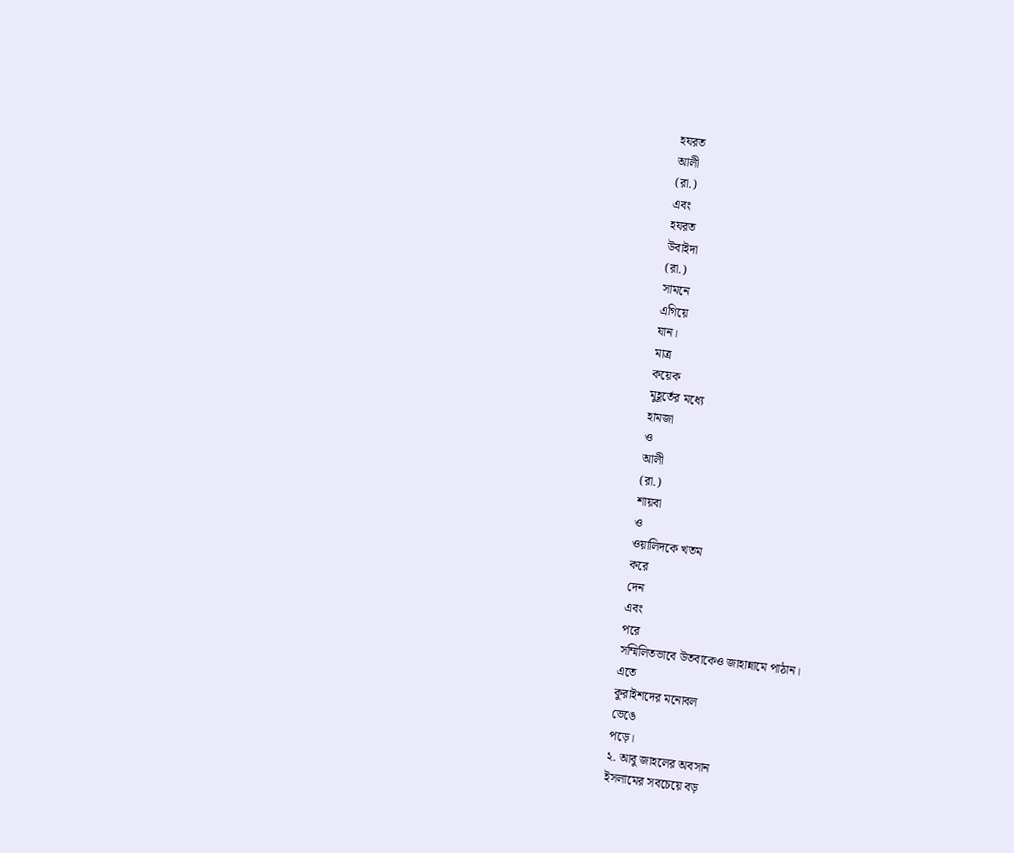হযরত
আলী
(রা.)
এবং
হযরত
উবাইদা
(রা.)
সামনে
এগিয়ে
যান।
মাত্র
কয়েক
মুহূর্তের মধ্যে
হামজা
ও
আলী
(রা.)
শায়বা
ও
ওয়ালিদকে খতম
করে
দেন
এবং
পরে
সম্মিলিতভাবে উতবাকেও জাহান্নামে পাঠান।
এতে
কুরাইশদের মনোবল
ভেঙে
পড়ে।
২. আবু জাহলের অবসান
ইসলামের সবচেয়ে বড়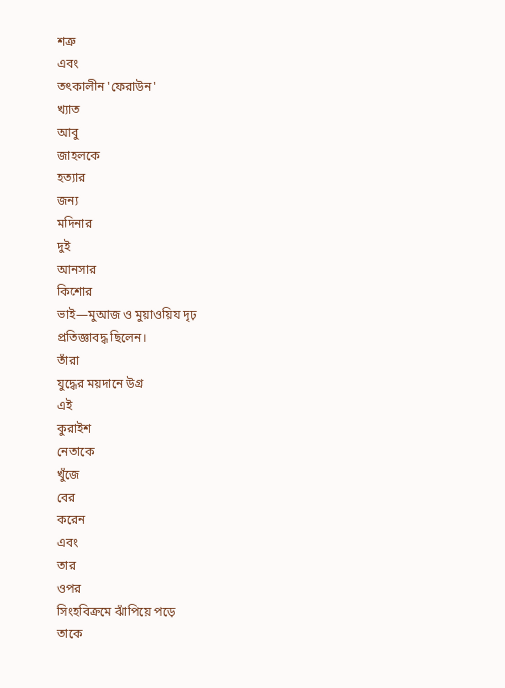শত্রু
এবং
তৎকালীন 'ফেরাউন'
খ্যাত
আবু
জাহলকে
হত্যার
জন্য
মদিনার
দুই
আনসার
কিশোর
ভাই—মুআজ ও মুয়াওয়িয দৃঢ়
প্রতিজ্ঞাবদ্ধ ছিলেন।
তাঁরা
যুদ্ধের ময়দানে উগ্র
এই
কুরাইশ
নেতাকে
খুঁজে
বের
করেন
এবং
তার
ওপর
সিংহবিক্রমে ঝাঁপিয়ে পড়ে
তাকে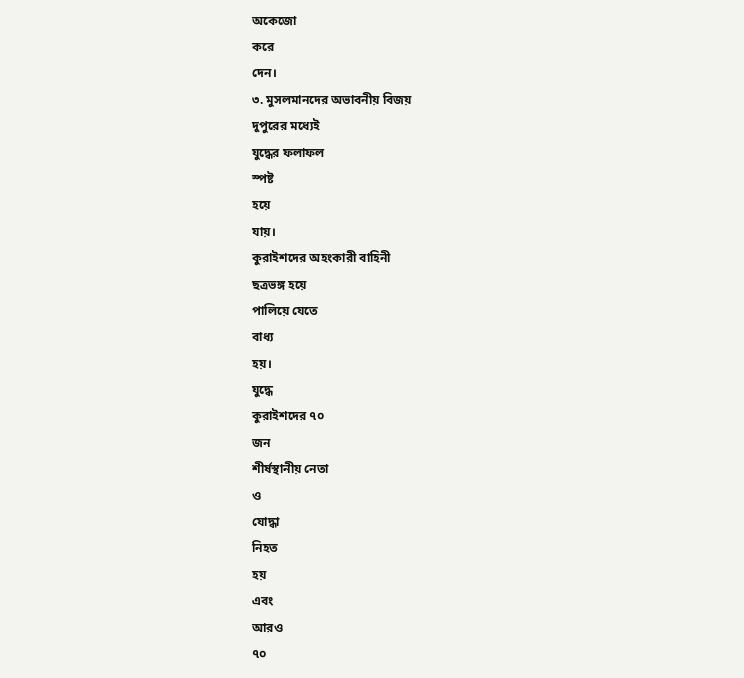অকেজো
করে
দেন।
৩. মুসলমানদের অভাবনীয় বিজয়
দুপুরের মধ্যেই
যুদ্ধের ফলাফল
স্পষ্ট
হয়ে
যায়।
কুরাইশদের অহংকারী বাহিনী
ছত্রভঙ্গ হয়ে
পালিয়ে যেতে
বাধ্য
হয়।
যুদ্ধে
কুরাইশদের ৭০
জন
শীর্ষস্থানীয় নেতা
ও
যোদ্ধা
নিহত
হয়
এবং
আরও
৭০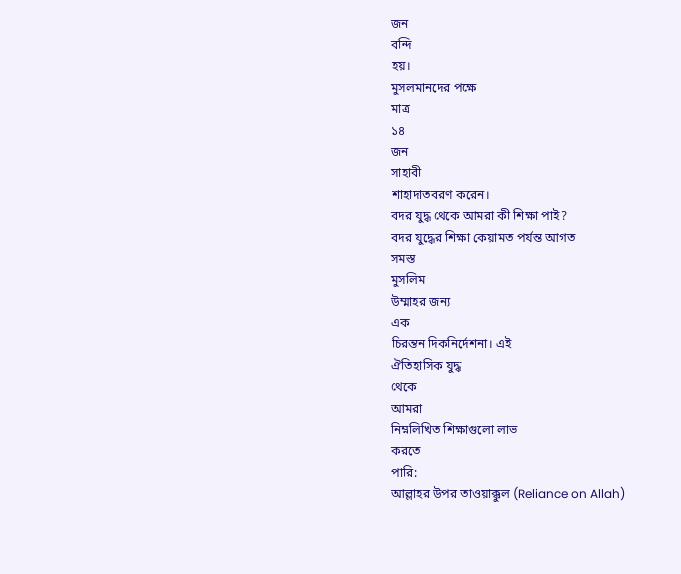জন
বন্দি
হয়।
মুসলমানদের পক্ষে
মাত্র
১৪
জন
সাহাবী
শাহাদাতবরণ করেন।
বদর যুদ্ধ থেকে আমরা কী শিক্ষা পাই?
বদর যুদ্ধের শিক্ষা কেয়ামত পর্যন্ত আগত
সমস্ত
মুসলিম
উম্মাহর জন্য
এক
চিরন্তন দিকনির্দেশনা। এই
ঐতিহাসিক যুদ্ধ
থেকে
আমরা
নিম্নলিখিত শিক্ষাগুলো লাভ
করতে
পারি:
আল্লাহর উপর তাওয়াক্কুল (Reliance on Allah)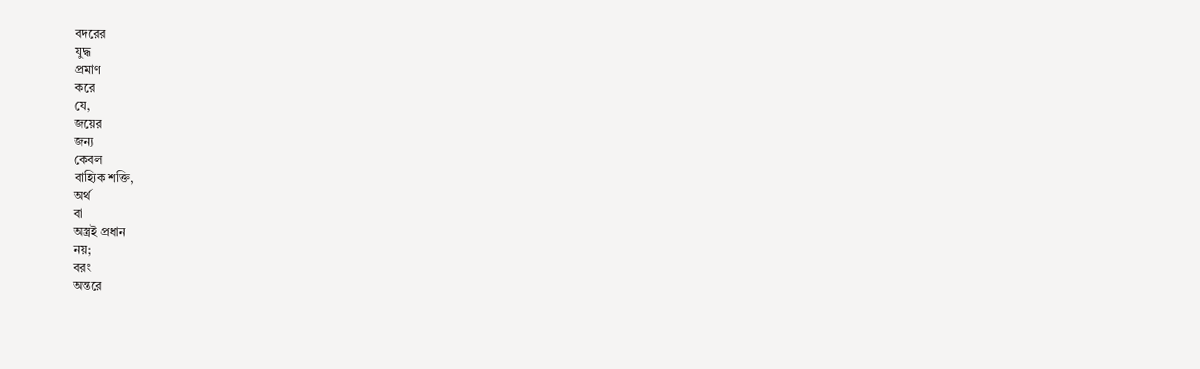বদরের
যুদ্ধ
প্রমাণ
করে
যে,
জয়ের
জন্য
কেবল
বাহ্যিক শক্তি,
অর্থ
বা
অস্ত্রই প্রধান
নয়;
বরং
অন্তরে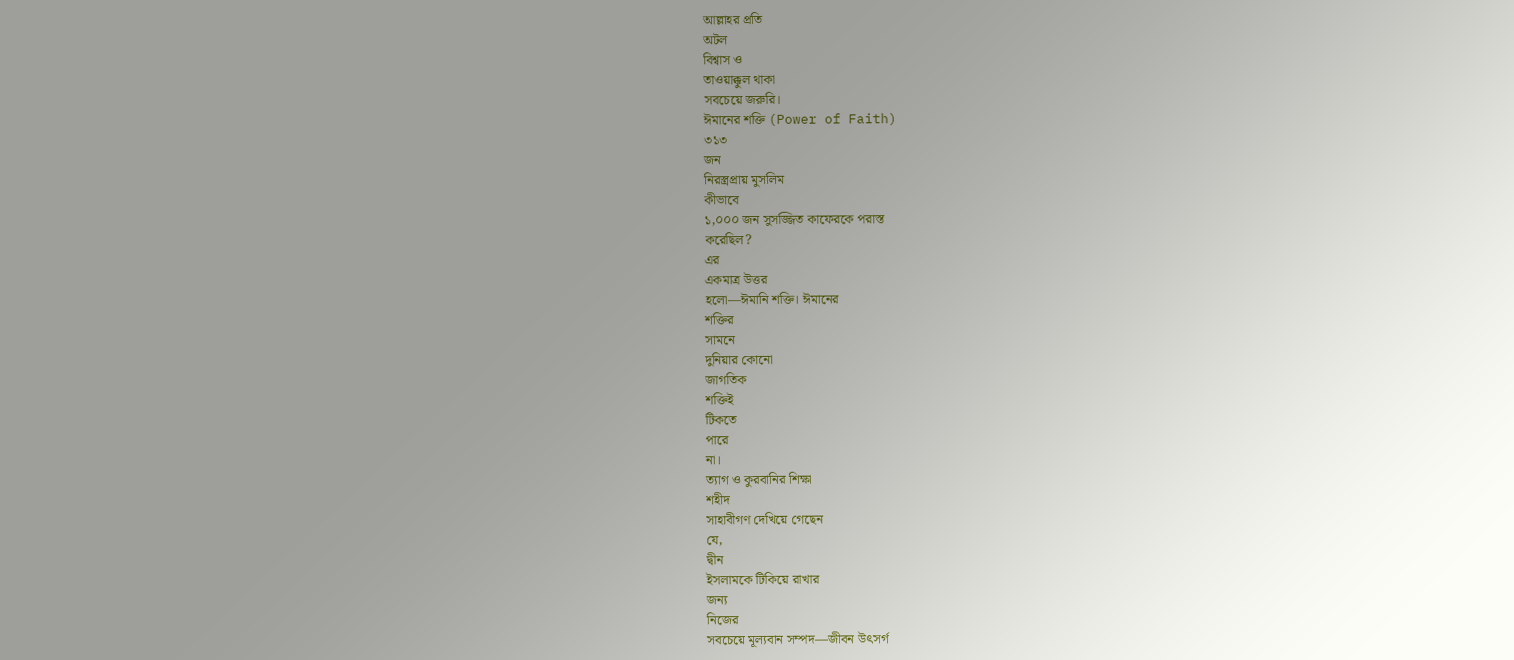আল্লাহর প্রতি
অটল
বিশ্বাস ও
তাওয়াক্কুল থাকা
সবচেয়ে জরুরি।
ঈমানের শক্তি (Power of Faith)
৩১৩
জন
নিরস্ত্রপ্রায় মুসলিম
কীভাবে
১,০০০ জন সুসজ্জিত কাফেরকে পরাস্ত
করেছিল?
এর
একমাত্র উত্তর
হলো—ঈমানি শক্তি। ঈমানের
শক্তির
সামনে
দুনিয়ার কোনো
জাগতিক
শক্তিই
টিকতে
পারে
না।
ত্যাগ ও কুরবানির শিক্ষা
শহীদ
সাহাবীগণ দেখিয়ে গেছেন
যে,
দ্বীন
ইসলামকে টিকিয়ে রাখার
জন্য
নিজের
সবচেয়ে মূল্যবান সম্পদ—জীবন উৎসর্গ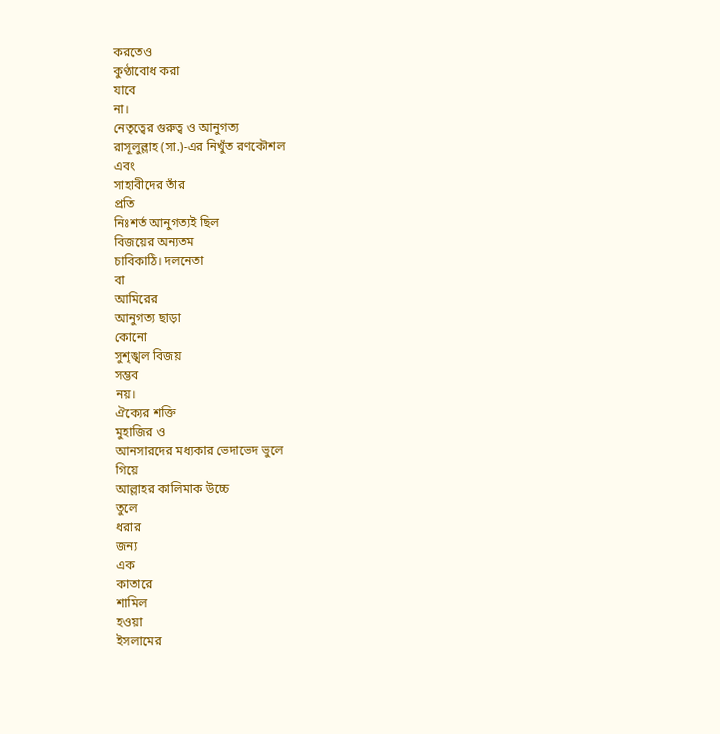করতেও
কুণ্ঠাবোধ করা
যাবে
না।
নেতৃত্বের গুরুত্ব ও আনুগত্য
রাসূলুল্লাহ (সা.)-এর নিখুঁত রণকৌশল
এবং
সাহাবীদের তাঁর
প্রতি
নিঃশর্ত আনুগত্যই ছিল
বিজয়ের অন্যতম
চাবিকাঠি। দলনেতা
বা
আমিরের
আনুগত্য ছাড়া
কোনো
সুশৃঙ্খল বিজয়
সম্ভব
নয়।
ঐক্যের শক্তি
মুহাজির ও
আনসারদের মধ্যকার ভেদাভেদ ভুলে
গিয়ে
আল্লাহর কালিমাক উচ্চে
তুলে
ধরার
জন্য
এক
কাতারে
শামিল
হওয়া
ইসলামের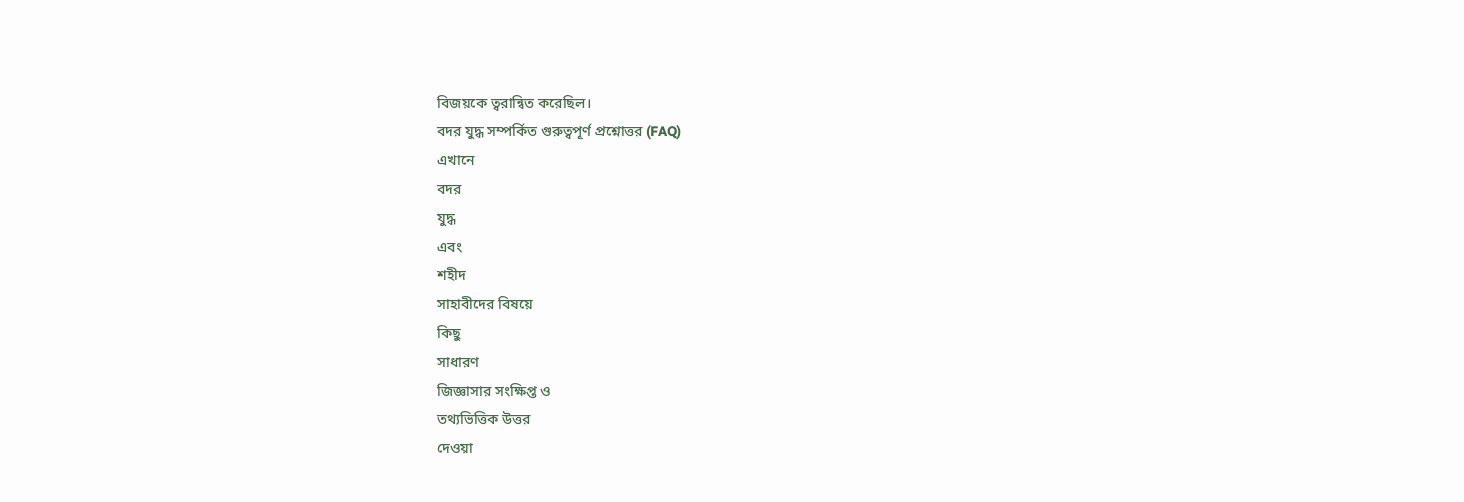বিজয়কে ত্বরান্বিত করেছিল।
বদর যুদ্ধ সম্পর্কিত গুরুত্বপূর্ণ প্রশ্নোত্তর (FAQ)
এখানে
বদর
যুদ্ধ
এবং
শহীদ
সাহাবীদের বিষয়ে
কিছু
সাধারণ
জিজ্ঞাসার সংক্ষিপ্ত ও
তথ্যভিত্তিক উত্তর
দেওয়া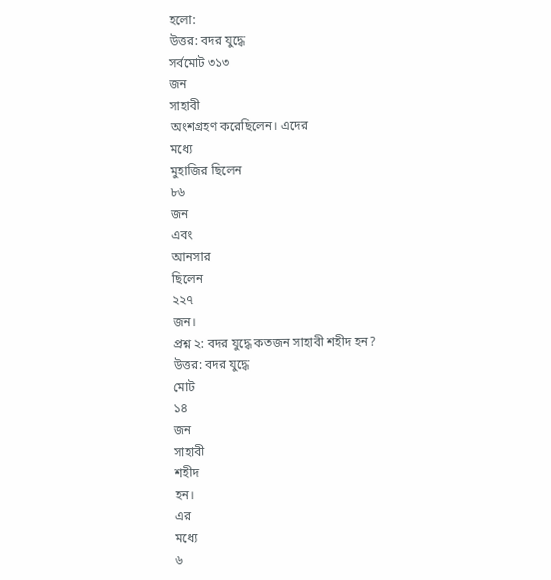হলো:
উত্তর: বদর যুদ্ধে
সর্বমোট ৩১৩
জন
সাহাবী
অংশগ্রহণ করেছিলেন। এদের
মধ্যে
মুহাজির ছিলেন
৮৬
জন
এবং
আনসার
ছিলেন
২২৭
জন।
প্রশ্ন ২: বদর যুদ্ধে কতজন সাহাবী শহীদ হন?
উত্তর: বদর যুদ্ধে
মোট
১৪
জন
সাহাবী
শহীদ
হন।
এর
মধ্যে
৬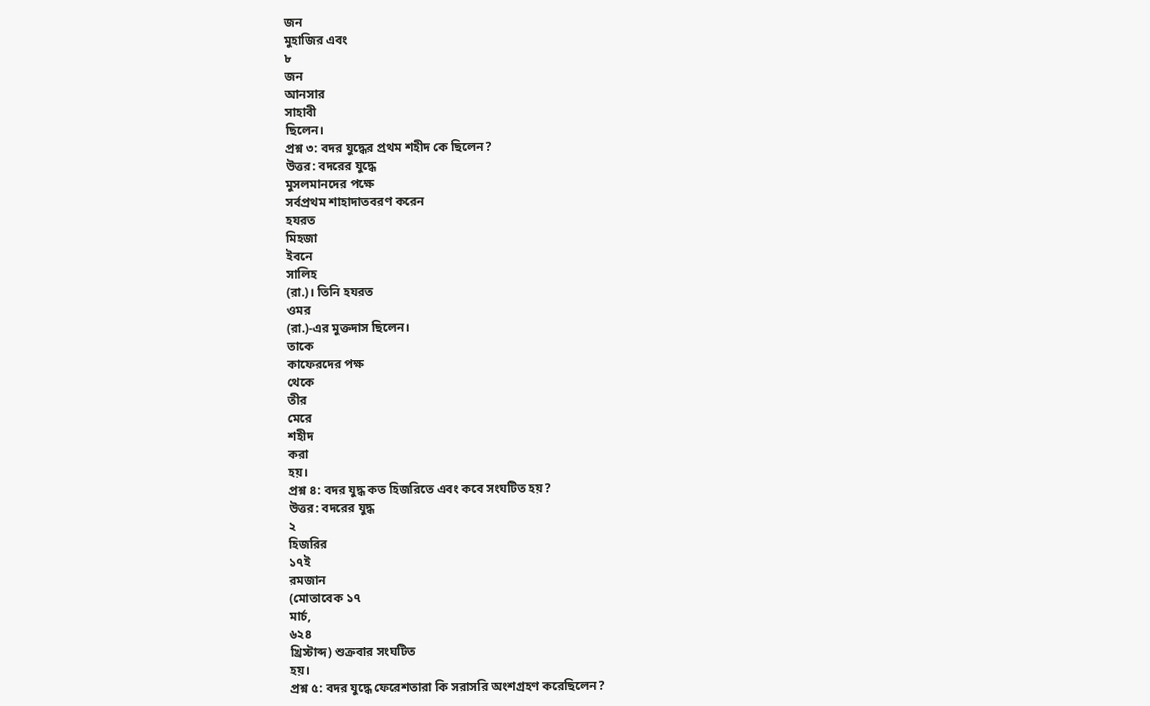জন
মুহাজির এবং
৮
জন
আনসার
সাহাবী
ছিলেন।
প্রশ্ন ৩: বদর যুদ্ধের প্রথম শহীদ কে ছিলেন?
উত্তর: বদরের যুদ্ধে
মুসলমানদের পক্ষে
সর্বপ্রথম শাহাদাতবরণ করেন
হযরত
মিহজা
ইবনে
সালিহ
(রা.)। তিনি হযরত
ওমর
(রা.)-এর মুক্তদাস ছিলেন।
তাকে
কাফেরদের পক্ষ
থেকে
তীর
মেরে
শহীদ
করা
হয়।
প্রশ্ন ৪: বদর যুদ্ধ কত হিজরিতে এবং কবে সংঘটিত হয়?
উত্তর: বদরের যুদ্ধ
২
হিজরির
১৭ই
রমজান
(মোতাবেক ১৭
মার্চ,
৬২৪
খ্রিস্টাব্দ) শুক্রবার সংঘটিত
হয়।
প্রশ্ন ৫: বদর যুদ্ধে ফেরেশতারা কি সরাসরি অংশগ্রহণ করেছিলেন?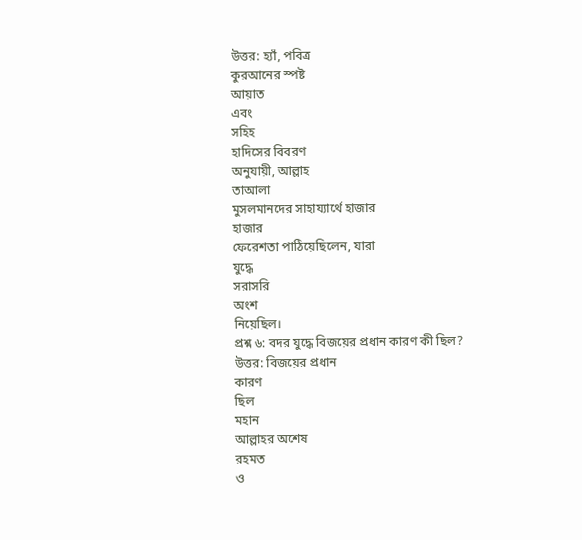উত্তর: হ্যাঁ, পবিত্র
কুরআনের স্পষ্ট
আয়াত
এবং
সহিহ
হাদিসের বিবরণ
অনুযায়ী, আল্লাহ
তাআলা
মুসলমানদের সাহায্যার্থে হাজার
হাজার
ফেরেশতা পাঠিয়েছিলেন, যারা
যুদ্ধে
সরাসরি
অংশ
নিয়েছিল।
প্রশ্ন ৬: বদর যুদ্ধে বিজয়ের প্রধান কারণ কী ছিল?
উত্তর: বিজয়ের প্রধান
কারণ
ছিল
মহান
আল্লাহর অশেষ
রহমত
ও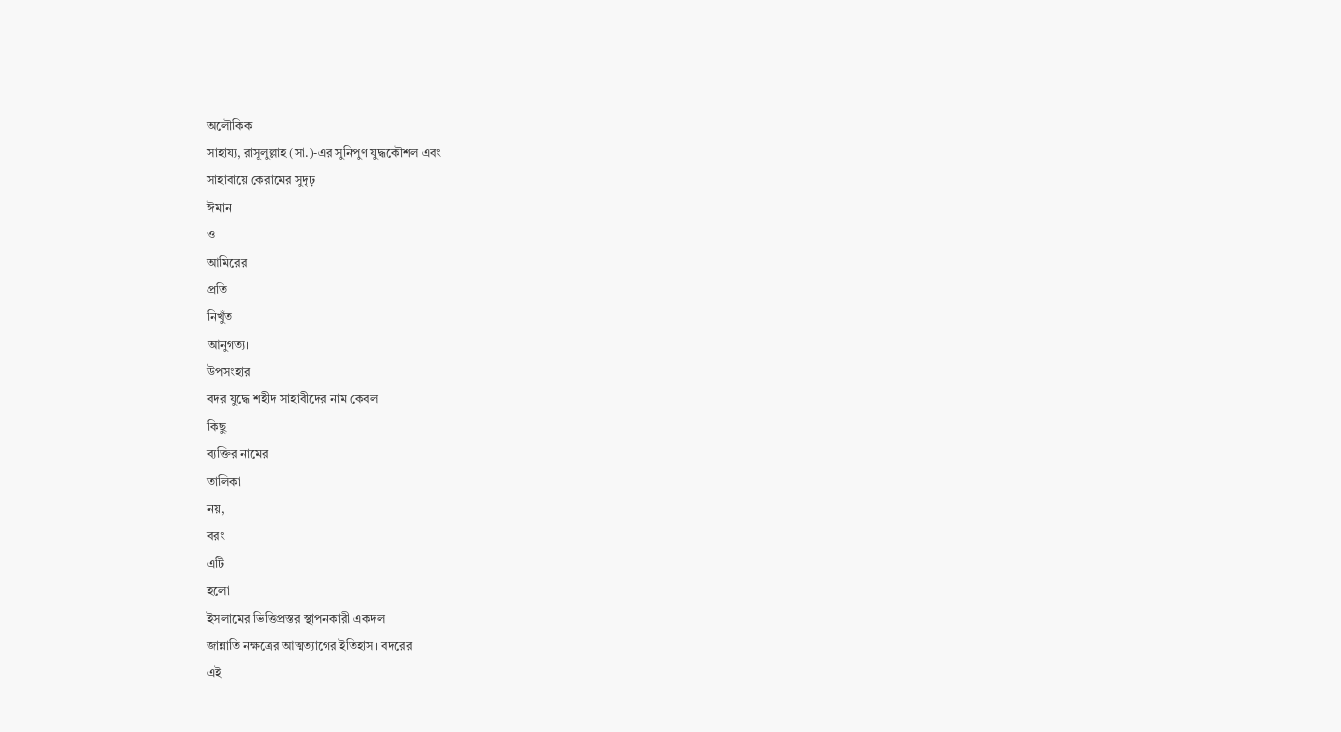অলৌকিক
সাহায্য, রাসূলুল্লাহ (সা.)-এর সুনিপুণ যুদ্ধকৌশল এবং
সাহাবায়ে কেরামের সুদৃঢ়
ঈমান
ও
আমিরের
প্রতি
নিখুঁত
আনুগত্য।
উপসংহার
বদর যুদ্ধে শহীদ সাহাবীদের নাম কেবল
কিছু
ব্যক্তির নামের
তালিকা
নয়,
বরং
এটি
হলো
ইসলামের ভিত্তিপ্রস্তর স্থাপনকারী একদল
জান্নাতি নক্ষত্রের আত্মত্যাগের ইতিহাস। বদরের
এই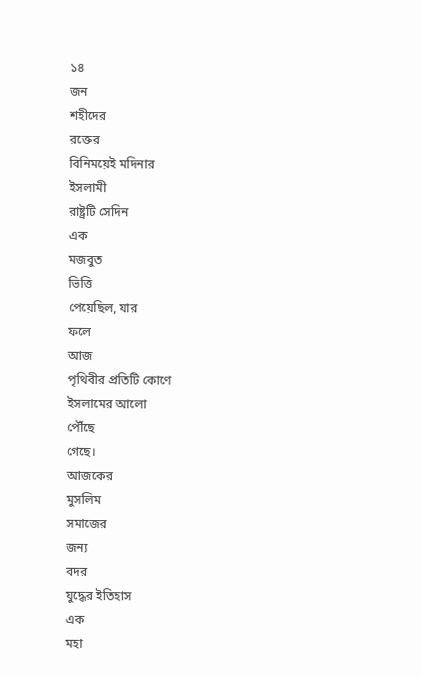১৪
জন
শহীদের
রক্তের
বিনিময়েই মদিনার
ইসলামী
রাষ্ট্রটি সেদিন
এক
মজবুত
ভিত্তি
পেয়েছিল, যার
ফলে
আজ
পৃথিবীর প্রতিটি কোণে
ইসলামের আলো
পৌঁছে
গেছে।
আজকের
মুসলিম
সমাজের
জন্য
বদর
যুদ্ধের ইতিহাস
এক
মহা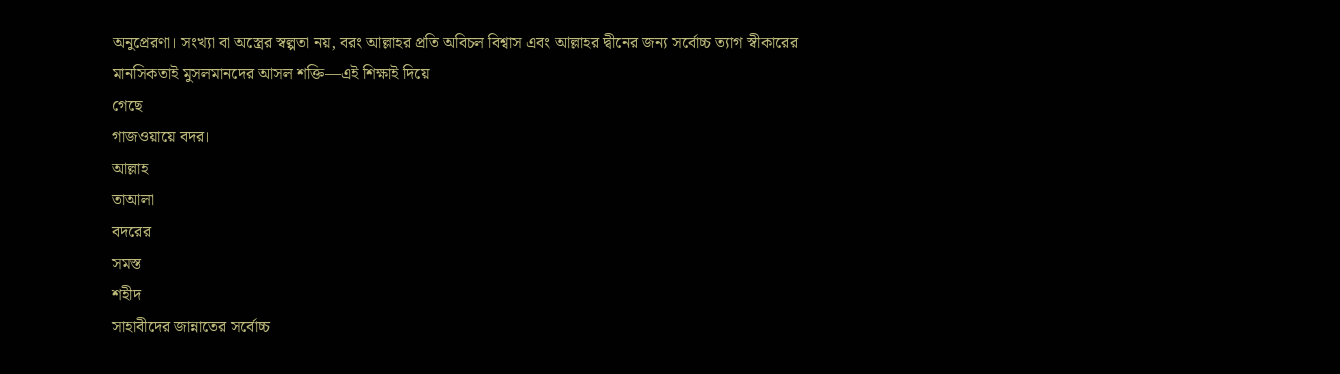অনুপ্রেরণা। সংখ্যা বা অস্ত্রের স্বল্পতা নয়, বরং আল্লাহর প্রতি অবিচল বিশ্বাস এবং আল্লাহর দ্বীনের জন্য সর্বোচ্চ ত্যাগ স্বীকারের মানসিকতাই মুসলমানদের আসল শক্তি—এই শিক্ষাই দিয়ে
গেছে
গাজওয়ায়ে বদর।
আল্লাহ
তাআলা
বদরের
সমস্ত
শহীদ
সাহাবীদের জান্নাতের সর্বোচ্চ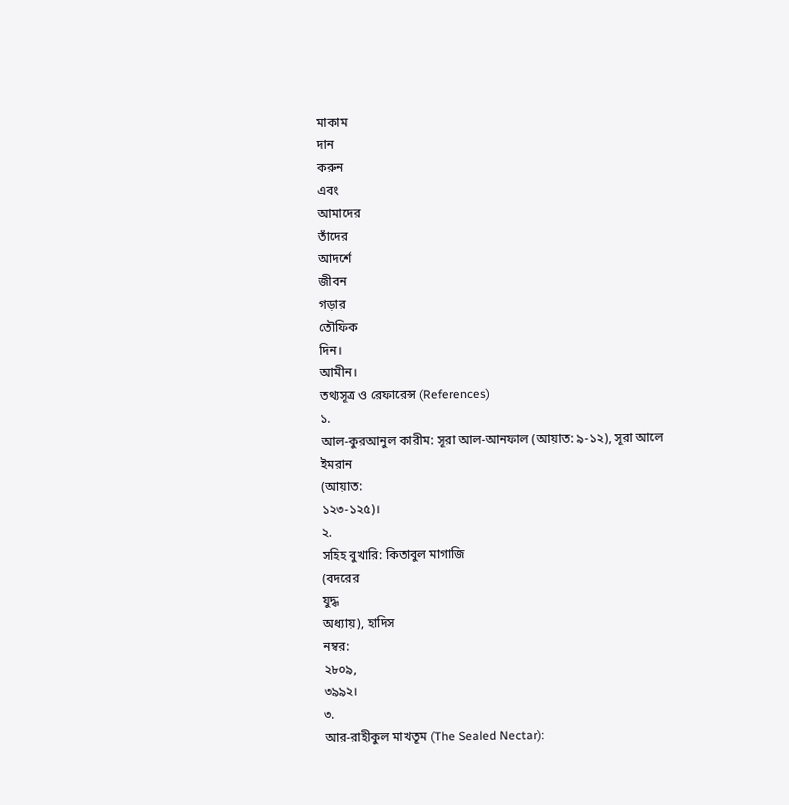মাকাম
দান
করুন
এবং
আমাদের
তাঁদের
আদর্শে
জীবন
গড়ার
তৌফিক
দিন।
আমীন।
তথ্যসূত্র ও রেফারেন্স (References)
১.
আল-কুরআনুল কারীম: সূরা আল-আনফাল (আয়াত: ৯-১২), সূরা আলে
ইমরান
(আয়াত:
১২৩-১২৫)।
২.
সহিহ বুখারি: কিতাবুল মাগাজি
(বদরের
যুদ্ধ
অধ্যায়), হাদিস
নম্বর:
২৮০৯,
৩৯৯২।
৩.
আর-রাহীকুল মাখতূম (The Sealed Nectar):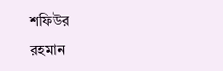শফিউর
রহমান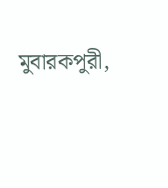মুবারকপুরী,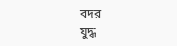বদর
যুদ্ধ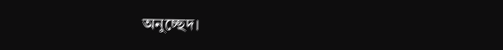অনুচ্ছেদ।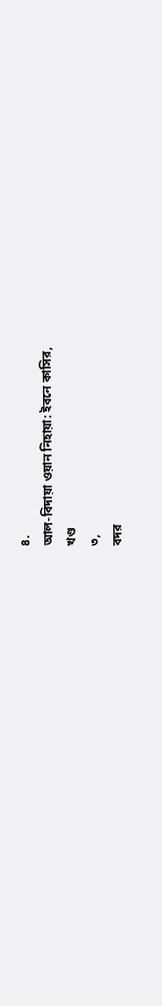৪.
আল-বিদায়া ওয়ান নিহায়া: ইবনে কাসির,
খণ্ড
৩,
বদর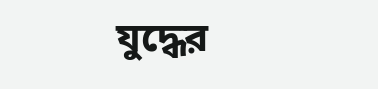যুদ্ধের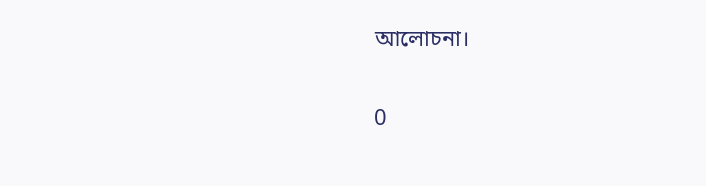আলোচনা।

0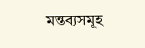মন্তব্যসমূহ